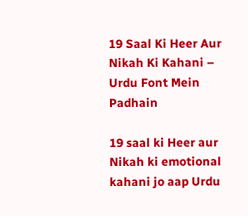19 Saal Ki Heer Aur Nikah Ki Kahani – Urdu Font Mein Padhain

19 saal ki Heer aur Nikah ki emotional kahani jo aap Urdu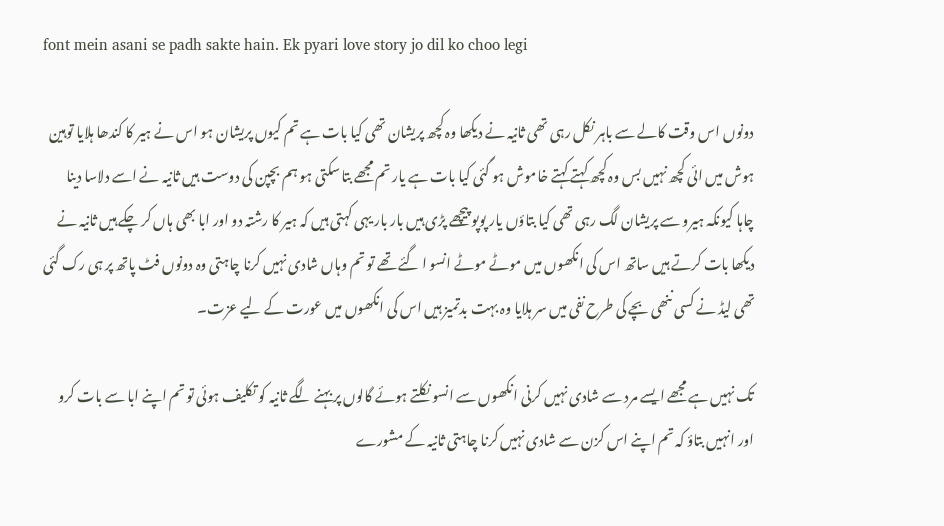font mein asani se padh sakte hain. Ek pyari love story jo dil ko choo legi

دونوں اس وقت کالے سے باہر نکل رہی تھی ثانیہ نے دیکھا وہ کچھ پریشان تھی کیا بات ہے تم کیوں پریشان ہو اس نے ہیر کا کندھا ہلایا توہین ہوش میں ائی کچھ نہیں بس وہ کچھ کہتے کہتے خاموش ہو گئی کیا بات ہے یار تم مجھے بتا سکتی ہو ہم بچپن کی دوست ہیں ثانیہ نے اسے دلاسا دینا چاہا کیونکہ ہیرو سے پریشان لگ رہی تھی کیا بتاؤں یار پوپو پیچھے پڑی ہیں بار بار یہی کہتی ہیں کہ ہیر کا رشتہ دو اور ابا بھی ہاں کر چکے ہیں ثانیہ نے دیکھا بات کرتے ہیں ساتھ اس کی انکھوں میں موٹے موٹے انسو ا گئے تھے تو تم وہاں شادی نہیں کرنا چاہتی وہ دونوں فٹ پاتھ پر ہی رک گئی تھی لیڈ نے کسی ننھی بچے کی طرح نفی میں سر ہلایا وہ بہت بدتمیز ہیں اس کی انکھوں میں عورت کے لیے عزت۔

تک نہیں ہے مجھے ایسے مرد سے شادی نہیں کرنی انکھوں سے انسو نکلتے ہوئے گالوں پر بہنے لگے ثانیہ کو تکلیف ہوئی تو تم اپنے ابا سے بات کرو اور انہیں بتاؤ کہ تم اپنے اس کزن سے شادی نہیں کرنا چاہتی ثانیہ کے مشورے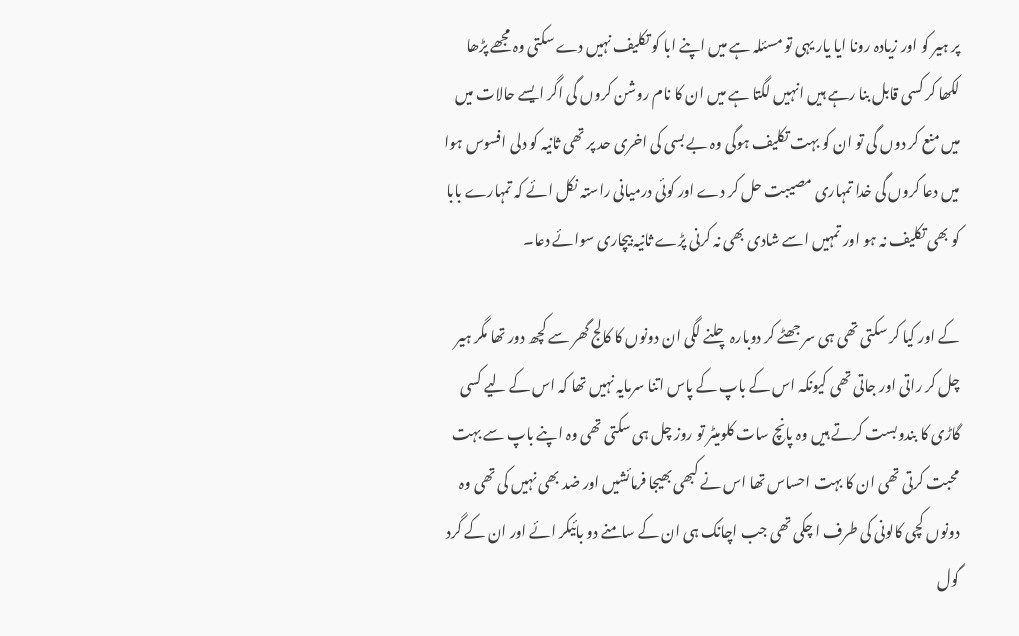پر ہیر کو اور زیادہ رونا ایا یار یہی تو مسئلہ ہے میں اپنے ابا کو تکلیف نہیں دے سکتی وہ مجھے پڑھا لکھا کر کسی قابل بنا رہے ہیں انہیں لگتا ہے میں ان کا نام روشن کروں گی اگر ایسے حالات میں میں منع کر دوں گی تو ان کو بہت تکلیف ہوگی وہ بے بسی کی اخری حد پر تھی ثانیہ کو دلی افسوس ہوا میں دعا کروں گی خدا تمہاری مصیبت حل کر دے اور کوئی درمیانی راستہ نکل ائے کہ تمہارے بابا کو بھی تکلیف نہ ہو اور تمہیں اسے شادی بھی نہ کرنی پڑے ثانیہ بیچاری سوائے دعا۔

کے اور کیا کر سکتی تھی ہی سر جھٹے کر دوبارہ چلنے لگی ان دونوں کا کالج گھر سے کچھ دور تھا مگر ہیر چل کر راتی اور جاتی تھی کیونکہ اس کے باپ کے پاس اتنا سرمایہ نہیں تھا کہ اس کے لیے کسی گاڑی کا بندوبست کرتے ہیں وہ پانچ سات کلومیٹر تو روز چل ہی سکتی تھی وہ اپنے باپ سے بہت محبت کرتی تھی ان کا بہت احساس تھا اس نے کبھی بھیجا فرمائشیں اور ضد بھی نہیں کی تھی وہ دونوں کچی کالونی کی طرف ا چکی تھی جب اچانک ہی ان کے سامنے دو بائیکر ائے اور ان کے گرد گول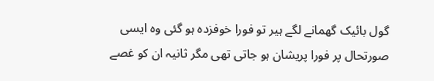گول بائیک گھمانے لگے ہیر تو فورا خوفزدہ ہو گئی وہ ایسی صورتحال پر فورا پریشان ہو جاتی تھی مگر ثانیہ ان کو غصے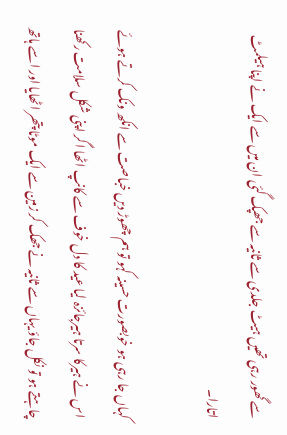سے گھور رہی تھیں ہیٹ جلدی سے ثانیہ سے جھپک گئی ان میں سے ایک نے اپنا ہیلمٹ اتارا۔

کہاں جا رہی ہو خوبصورت حسینہ کہو تو ہم چھوڑ دیں خباصت سے انکھ ونک کرتے ہوئے اس نے ہیرکا سرتا ہیرجائزہ لیا عید کا دل خوف سے کانپ اٹھا اگر اپنی شکل سلامت رکھنا چاہتے ہو تو نکل جاؤ یہاں سے ثانیہ نے جھک کر زمین سے ایک موٹا پتھر اٹھایا اور اسے ہاتھ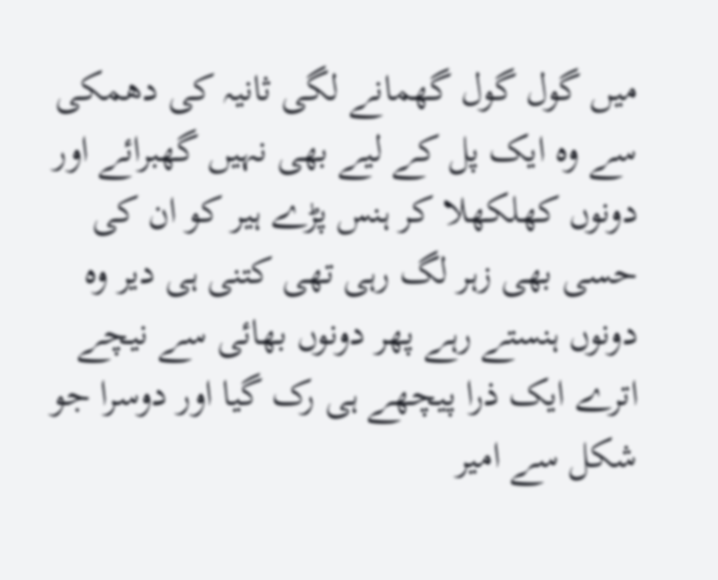میں گول گول گھمانے لگی ثانیہ کی دھمکی سے وہ ایک پل کے لیے بھی نہیں گھبرائے اور دونوں کھلکھلا کر ہنس پڑے ہیر کو ان کی حسی بھی زہر لگ رہی تھی کتنی ہی دیر وہ دونوں ہنستے رہے پھر دونوں بھائی سے نیچے اترے ایک ذرا پیچھے ہی رک گیا اور دوسرا جو شکل سے امیر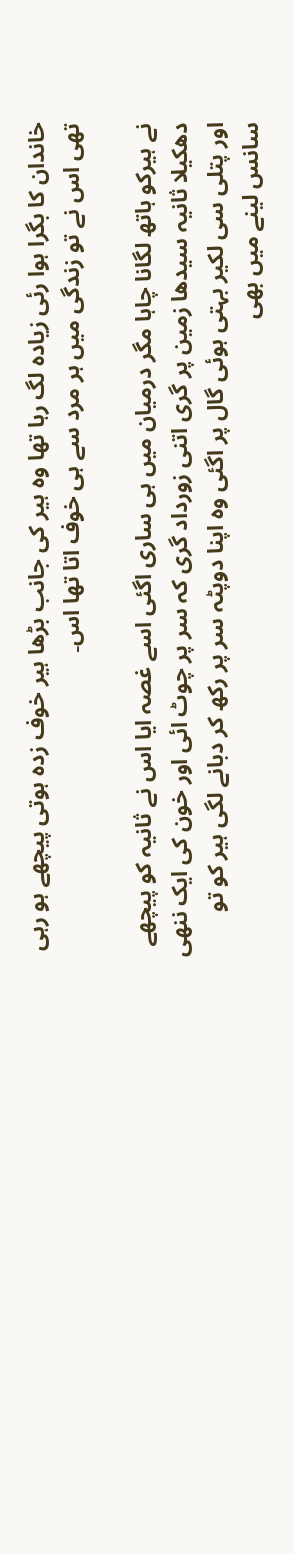خاندان کا بگرا ہوا رئی زیادہ لگ رہا تھا وہ ہیر کی جانب بڑھا ہیر خوف زدہ ہوتی پیچھے ہو رہی تھی اس نے تو زندگی میں ہر مرد سے ہی خوف اتا تھا اس۔

نے ہیرکو ہاتھ لگانا چاہا مگر درمیان میں ہی ساری اگئی اسے غصہ ایا اس نے ثانیہ کو پیچھے دھکیلا ثانیہ سیدھا زمین پر گری اتنی زورداد گری کہ سر پر چوٹ ائی اور خون کی ایک ننھی اور پتلی سی لکیر بہتی ہوئی گال پر اگئی وہ اپنا دوپٹہ سر پر رکھ کر دبانے لگی ہیر کو تو سانس لینے میں بھی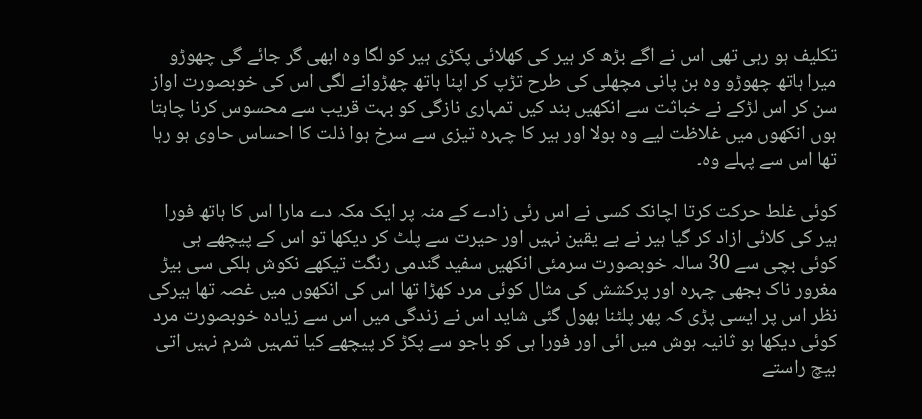تکلیف ہو رہی تھی اس نے اگے بڑھ کر ہیر کی کھلائی پکڑی ہیر کو لگا وہ ابھی گر جائے گی چھوڑو میرا ہاتھ چھوڑو وہ بن پانی مچھلی کی طرح تڑپ کر اپنا ہاتھ چھڑوانے لگی اس کی خوبصورت اواز سن کر اس لڑکے نے خباثت سے انکھیں بند کیں تمہاری نازگی کو بہت قریب سے محسوس کرنا چاہتا ہوں انکھوں میں غلاظت لیے وہ بولا اور ہیر کا چہرہ تیزی سے سرخ ہوا ذلت کا احساس حاوی ہو رہا تھا اس سے پہلے وہ۔

کوئی غلط حرکت کرتا اچانک کسی نے اس رئی زادے کے منہ پر ایک مکہ دے مارا اس کا ہاتھ فورا ہیر کی کلائی ازاد کر گیا ہیر نے بے یقین نہیں اور حیرت سے پلٹ کر دیکھا تو اس کے پیچھے ہی کوئی بچی سے 30 سالہ خوبصورت سرمئی انکھیں سفید گندمی رنگت تیکھے نکوش ہلکی سی بیڑ مغرور ناک بجھی چہرہ اور پرکشش کی مثال کوئی مرد کھڑا تھا اس کی انکھوں میں غصہ تھا ہیرکی نظر اس پر ایسی پڑی کہ پھر پلٹنا بھول گئی شاید اس نے زندگی میں اس سے زیادہ خوبصورت مرد کوئی دیکھا ہو ثانیہ ہوش میں ائی اور فورا ہی کو باجو سے پکڑ کر پیچھے کیا تمہیں شرم نہیں اتی بیچ راستے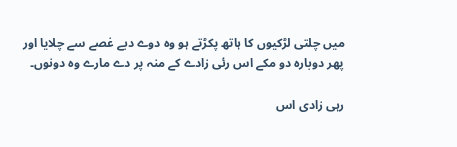میں چلتی لڑکیوں کا ہاتھ پکڑتے ہو وہ دوے دبے غصے سے چلایا اور پھر دوبارہ دو مکے اس رئی زادے کے منہ پر دے مارے وہ دونوں۔

رہی زادی اس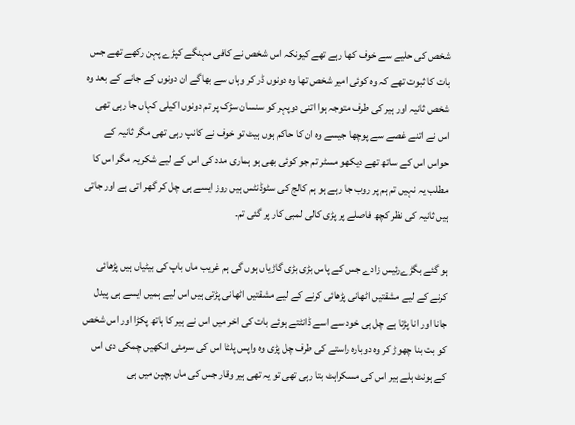شخص کی حلیے سے خوف کھا رہے تھے کیونکہ اس شخص نے کافی مہنگے کپڑے پہن رکھے تھے جس بات کا ثبوت تھے کہ وہ کوئی امیر شخص تھا وہ دونوں ڈر کر وہاں سے بھاگے ان دونوں کے جانے کے بعد وہ شخص ثانیہ اور ہیر کی طرف متوجہ ہوا اتنی دوپہر کو سنسان سڑک پر تم دونوں اکیلی کہاں جا رہی تھی اس نے اتنے غصے سے پوچھا جیسے وہ ان کا حاکم ہوں ہیٹ تو خوف نے کانپ رہی تھی مگر ثانیہ کے حواس اس کے ساتھ تھے دیکھو مسٹر تم جو کوئی بھی ہو ہماری مدد کی اس کے لیے شکریہ مگر اس کا مطلب یہ نہیں تم ہم پر روب جا رہے ہو ہم کالج کی سٹوڈنٹس ہیں روز ایسے ہی چل کر گھر اتی ہے اور جاتی ہیں ثانیہ کی نظر کچھ فاصلے پر پڑی کالی لمبی کار پر گئی تم۔

ہو گئے بگڑےرئیس زادے جس کے پاس بڑی بڑی گاڑیاں ہوں گی ہم غریب ماں باپ کی بیٹیاں ہیں پڑھائی کرنے کے لیے مشقتیں اٹھانی پڑھائی کرنے کے لیے مشقتیں اٹھانی پڑتی ہیں اس لیے ہمیں ایسے ہی پیدل جانا اور انا پڑتا ہے چل ہی خود سے اسے ڈانٹتے ہوئے بات کی اخر میں اس نے ہیر کا ہاتھ پکڑا اور اس شخص کو بت بنا چھوڑ کر وہ دوبارہ راستے کی طرف چل پڑی وہ واپس پلٹا اس کی سرمئی انکھیں چمکی دی اس کے ہونٹ ہلے ہیر اس کی مسکراہٹ بتا رہی تھی تو یہ تھی ہیر وقار جس کی ماں بچپن میں ہی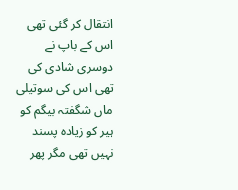انتقال کر گئی تھی اس کے باپ نے دوسری شادی کی تھی اس کی سوتیلی ماں شگفتہ بیگم کو ہیر کو زیادہ پسند نہیں تھی مگر پھر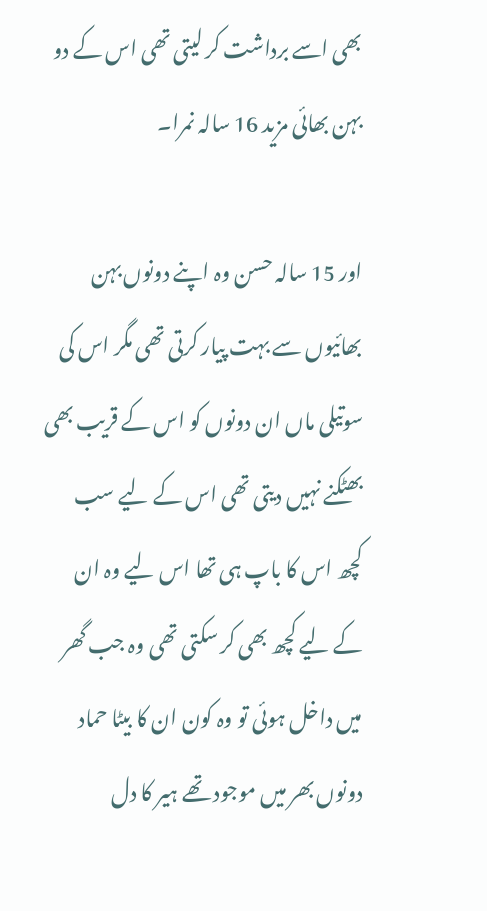بھی اسے برداشت کر لیتی تھی اس کے دو بہن بھائی مزید 16 سالہ نمرا۔

اور 15 سالہ حسن وہ اپنے دونوں بہن بھائیوں سے بہت پیار کرتی تھی مگر اس کی سوتیلی ماں ان دونوں کو اس کے قریب بھی بھٹکنے نہیں دیتی تھی اس کے لیے سب کچھ اس کا باپ ہی تھا اس لیے وہ ان کے لیے کچھ بھی کر سکتی تھی وہ جب گھر میں داخل ہوئی تو وہ کون ان کا بیٹا حماد دونوں بھر میں موجود تھے ہیر کا دل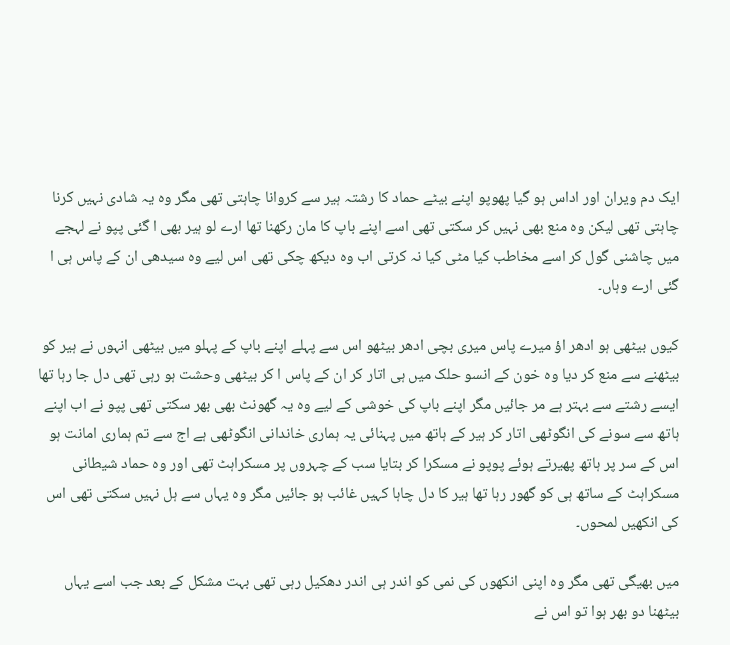ایک دم ویران اور اداس ہو گیا پھوپو اپنے بیٹے حماد کا رشتہ ہیر سے کروانا چاہتی تھی مگر وہ یہ شادی نہیں کرنا چاہتی تھی لیکن وہ منع بھی نہیں کر سکتی تھی اسے اپنے باپ کا مان رکھنا تھا ارے لو ہیر بھی ا گئی پپو نے لہجے میں چاشنی گول کر اسے مخاطب کیا مٹی کیا نہ کرتی اب وہ دیکھ چکی تھی اس لیے وہ سیدھی ان کے پاس ہی ا گئی ارے وہاں۔

کیوں بیٹھی ہو ادھر اؤ میرے پاس میری بچی ادھر بیٹھو اس سے پہلے اپنے باپ کے پہلو میں بیٹھی انہوں نے ہیر کو بیٹھنے سے منع کر دیا وہ خون کے انسو حلک میں ہی اتار کر ان کے پاس ا کر بیٹھی وحشت ہو رہی تھی دل جا رہا تھا ایسے رشتے سے بہتر ہے مر جائیں مگر اپنے باپ کی خوشی کے لیے وہ یہ گھونٹ بھی بھر سکتی تھی پپو نے اب اپنے ہاتھ سے سونے کی انگوٹھی اتار کر ہیر کے ہاتھ میں پہنائی یہ ہماری خاندانی انگوٹھی ہے اج سے تم ہماری امانت ہو اس کے سر پر ہاتھ پھیرتے ہوئے پوپو نے مسکرا کر بتایا سب کے چہروں پر مسکراہٹ تھی اور وہ حماد شیطانی مسکراہٹ کے ساتھ ہی کو گھور رہا تھا ہیر کا دل چاہا کہیں غائب ہو جائیں مگر وہ یہاں سے ہل نہیں سکتی تھی اس کی انکھیں لمحوں۔

میں بھیگی تھی مگر وہ اپنی انکھوں کی نمی کو اندر ہی اندر دھکیل رہی تھی بہت مشکل کے بعد جب اسے یہاں بیٹھنا دو بھر ہوا تو اس نے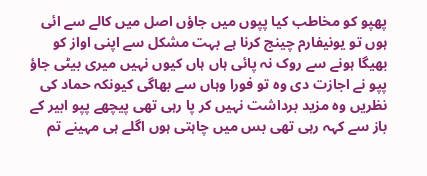پھپو کو مخاطب کیا پپوں میں جاؤں اصل میں کالے سے ائی ہوں تو یونیفارم چینج کرنا ہے بہت مشکل سے اپنی اواز کو بھیگا ہونے سے روک نہ پائی ہاں ہاں کیوں نہیں میری بیٹی جاؤ پپو نے اجازت دی وہ تو فورا وہاں سے بھاگی کیونکہ حماد کی نظریں وہ مزید برداشت نہیں کر پا رہی تھی پیچھے پپو ابیر کے باز سے کہہ رہی تھی بس میں چاہتی ہوں اگلے ہی مہینے تم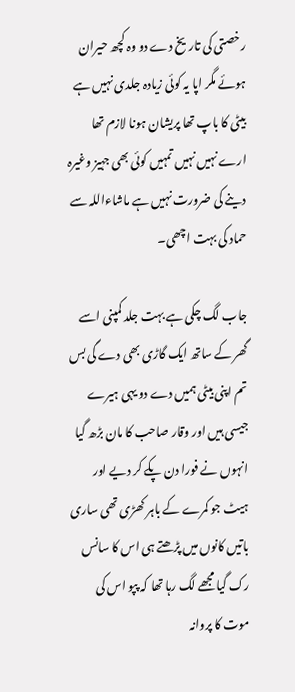رخصتی کی تاریخ دے دو وہ کچھ حیران ہوئے مگر اپا یہ کوئی زیادہ جلدی نہیں ہے بیٹی کا باپ تھا پریشان ہونا لازم تھا ارے نہیں نہیں تمہیں کوئی بھی جہیز وغیرہ دینے کی ضرورت نہیں ہے ماشاءاللہ سے حماد کی بہت اچھی۔

جاب لگ چکی ہے بہت جلد کمپنی اسے گھر کے ساتھ ایک گاڑی بھی دے گی بس تم اپنی بیٹی ہمیں دے دو یہی ہیرے جیسی ہیں اور وقار صاحب کا مان بڑھ گیا انہوں نے فورا دن پکے کر دیے اور ہیٹ جو کمرے کے باہر کھڑی تھی ساری باتیں کانوں میں پڑھتے ہی اس کا سانس رک گیا مجھے لگ رہا تھا کہ پپو اس کی موت کا پروانہ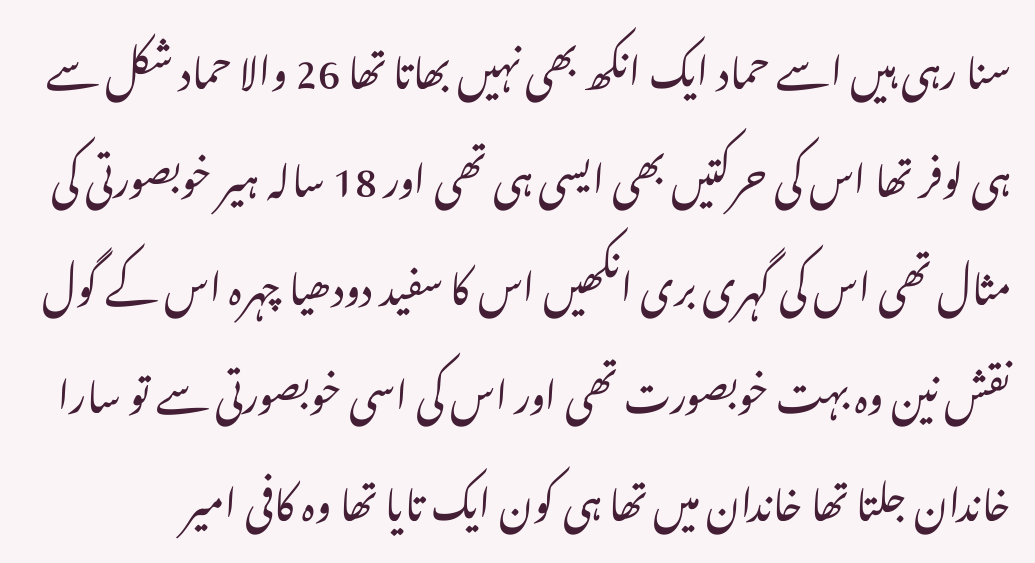سنا رہی ہیں اسے حماد ایک انکھ بھی نہیں بھاتا تھا 26 والا حماد شکل سے ہی لوفر تھا اس کی حرکتیں بھی ایسی ہی تھی اور 18 سالہ ہیر خوبصورتی کی مثال تھی اس کی گہری بری انکھیں اس کا سفید دودھیا چہرہ اس کے گول نقش نین وہ بہت خوبصورت تھی اور اس کی اسی خوبصورتی سے تو سارا خاندان جلتا تھا خاندان میں تھا ہی کون ایک تایا تھا وہ کافی امیر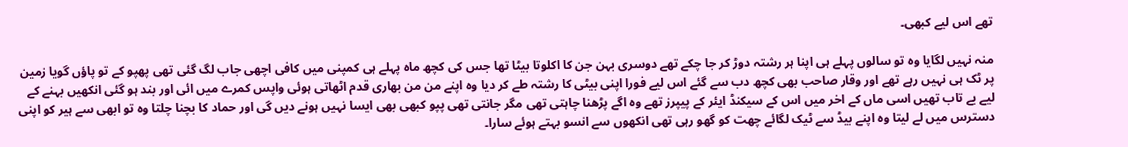تھے اس لیے کبھی۔

منہ نہیں لگایا وہ تو سالوں پہلے ہی اپنا ہر رشتہ دوڑ کر جا چکے تھے دوسری بہن جن کا اکلوتا بیٹا تھا جس کی کچھ ماہ پہلے ہی کمپنی میں کافی اچھی جاب لگ گئی تھی پھپو کے تو پاؤں گویا زمین پر ٹک ہی نہیں رہے تھے اور وقار صاحب بھی کچھ دب سے گئے اس لیے فورا اپنی بیٹی کا رشتہ طے کر دیا وہ اپنے من من بھاری قدم اٹھاتی ہوئی واپس کمرے میں ائی اور بند ہو گئی انکھیں بہنے کے لیے بے تاب تھیں اسی ماں کے اخر میں اس کے سیکنڈ ایئر کے پیپرز تھے وہ اگے پڑھنا چاہتی تھی مگر جانتی تھی پپو کبھی بھی ایسا نہیں ہونے دیں گی اور حماد کا بچنا چلتا وہ تو ابھی سے ہیر کو اپنی دسترس میں لے لیتا وہ اپنے بیڈ سے ٹیک لگائے چھت کو گھو رہی تھی انکھوں سے انسو بہتے ہوئے سارا۔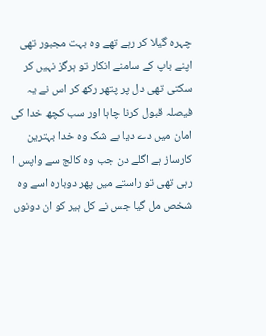چہرہ گیلا کر رہے تھے وہ بہت مجبور تھی اپنے باپ کے سامنے انکار تو ہرگز نہیں کر سکتی تھی دل پر پتھر رکھ کر اس نے یہ فیصلہ قبول کرنا چاہا اور سب کچھ خدا کی امان میں دے دیا بے شک وہ خدا بہترین کارساز ہے اگلے دن جب وہ کالج سے واپس ا رہی تھی تو راستے میں پھر دوبارہ اسے وہ شخص مل گیا جس نے کل ہیر کو ان دونوں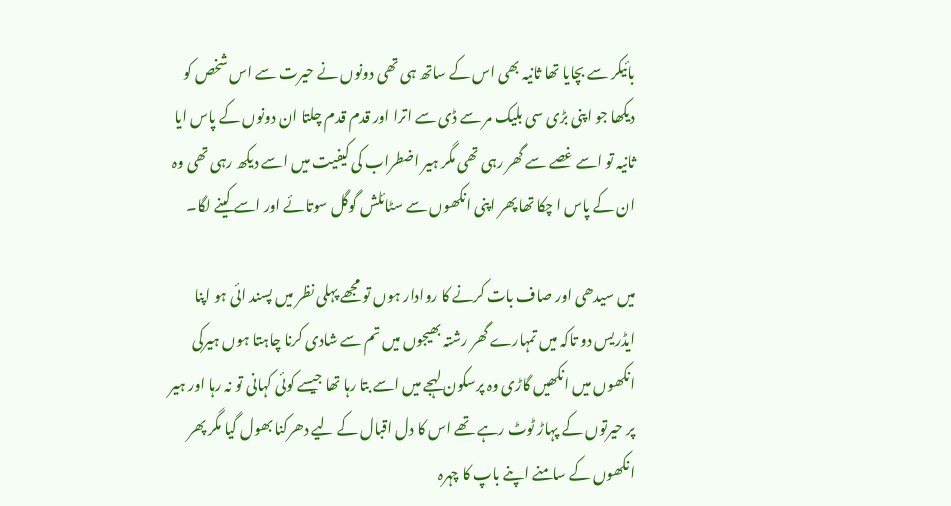بائیکر سے بچایا تھا ثانیہ بھی اس کے ساتھ ہی تھی دونوں نے حیرت سے اس شخص کو دیکھا جو اپنی بڑی سی بلیک مر سے ڈی سے اترا اور قدم قدم چلتا ان دونوں کے پاس ایا ثانیہ تو اسے غصے سے گھر رہی تھی مگر ہیر اضطراب کی کیفیت میں اسے دیکھ رہی تھی وہ ان کے پاس ا چکا تھا پھر اپنی انکھوں سے سٹائلش گوگل سوتائے اور اسے کینے لگا۔

میں سیدھی اور صاف بات کرنے کا روادار ہوں تو مجھے پہلی نظر میں پسند ائی ہو اپنا ایڈریس دو تاکہ میں تمہارے گھر رشتہ بھیجوں میں تم سے شادی کرنا چاہتا ہوں ہیرکی انکھوں میں انکھیں گاڑی وہ پرسکون لہجے میں اسے بتا رہا تھا جیسے کوئی کہانی تو نہ رہا اور ہیر پر حیرتوں کے پہاڑ ٹوٹ رہے تھے اس کا دل اقبال کے لیے دھرکنا بھول گیا مگر پھر انکھوں کے سامنے اپنے باپ کا چہرہ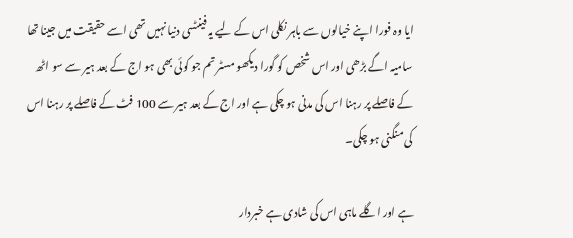ایا وہ فورا اپنے خیالوں سے باہر نکلی اس کے لیے یہ فینٹسی دنیا نہیں تھی اسے حقیقت میں جینا تھا سامیہ اگے بڑھی اور اس شخص کو گورا دیکھو مسٹر تم جو کوئی بھی ہو اج کے بعد ہیر سے سو اٹھ کے فاصلے پر رہنا اس کی مدنی ہو چکی ہے اور اج کے بعد ہیر سے 100 فٹ کے فاصلے پر رہنا اس کی منگنی ہو چکی۔

ہے اور اگلے ماہی اس کی شادی ہے خبردار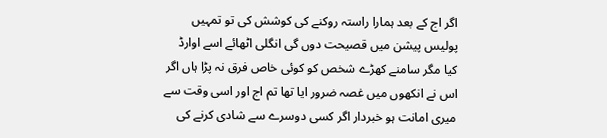اگر اج کے بعد ہمارا راستہ روکنے کی کوشش کی تو تمہیں پولیس پیشن میں قصیحت دوں گی انگلی اٹھائے اسے اوارڈ کیا مگر سامنے کھڑے شخص کو کوئی خاص فرق نہ پڑا ہاں اگر اس نے انکھوں میں غصہ ضرور ایا تھا تم اج اور اسی وقت سے میری امانت ہو خبردار اگر کسی دوسرے سے شادی کرنے کی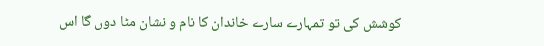کوشش کی تو تمہارے سارے خاندان کا نام و نشان مٹا دوں گا اس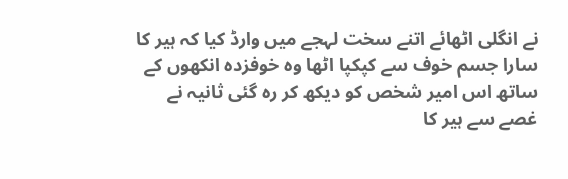نے انگلی اٹھائے اتنے سخت لہجے میں وارڈ کیا کہ ہیر کا سارا جسم خوف سے کپکپا اٹھا وہ خوفزدہ انکھوں کے ساتھ اس امیر شخص کو دیکھ کر رہ گئی ثانیہ نے غصے سے ہیر کا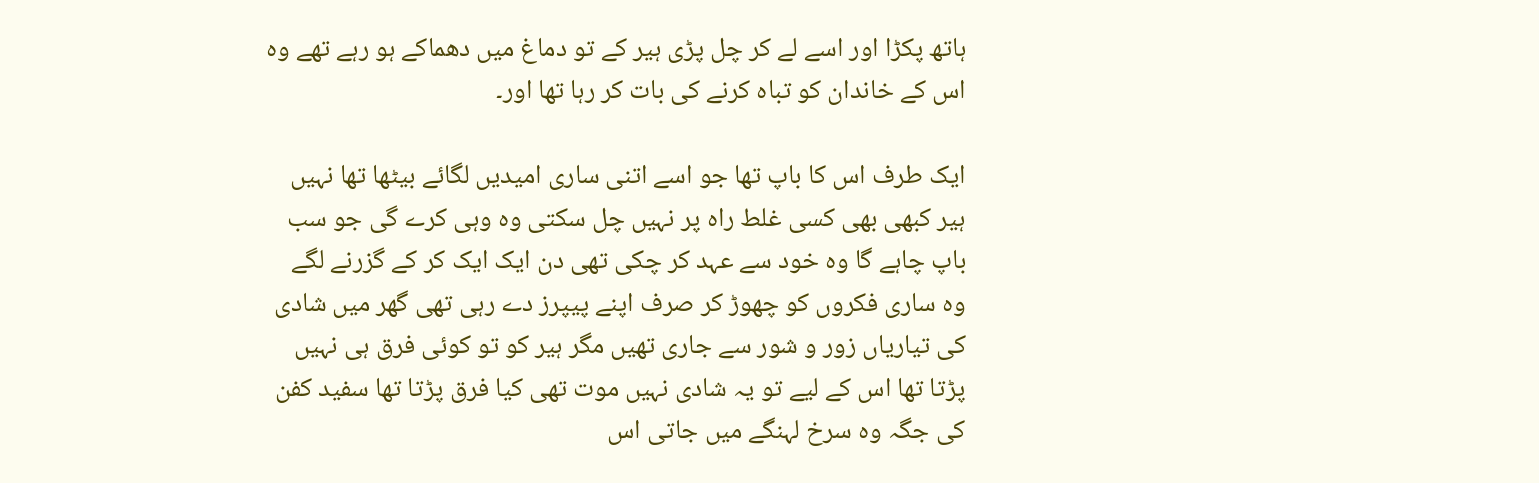ہاتھ پکڑا اور اسے لے کر چل پڑی ہیر کے تو دماغ میں دھماکے ہو رہے تھے وہ اس کے خاندان کو تباہ کرنے کی بات کر رہا تھا اور۔

ایک طرف اس کا باپ تھا جو اسے اتنی ساری امیدیں لگائے بیٹھا تھا نہیں ہیر کبھی بھی کسی غلط راہ پر نہیں چل سکتی وہ وہی کرے گی جو سب باپ چاہے گا وہ خود سے عہد کر چکی تھی دن ایک ایک کر کے گزرنے لگے وہ ساری فکروں کو چھوڑ کر صرف اپنے پیپرز دے رہی تھی گھر میں شادی کی تیاریاں زور و شور سے جاری تھیں مگر ہیر کو تو کوئی فرق ہی نہیں پڑتا تھا اس کے لیے تو یہ شادی نہیں موت تھی کیا فرق پڑتا تھا سفید کفن کی جگہ وہ سرخ لہنگے میں جاتی اس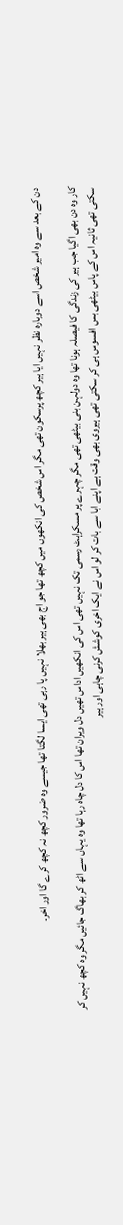دن کے بعد سے وہ امیر شخص اسے دوبارہ نظر نہیں ایا ہیر کچھ پرسکون تھی مگر اس شخص کی انکھوں میں کچھ تھا جو اج بھی ہیر بھلا نہیں پا رہی تھی ایسا لگتا تھا جیسے وہ ضرور کچھ نہ کچھ کرے گا اور اخر۔

کار وہ دن بھی اگیا جب ہیر کی زندگی کا فیصلہ ہونا تھا وہ دولہن بنی بیٹھی تھی مگر چہرے پر مسکراہٹ رسمی تک نہیں تھی اس کی انکھیں اداس تھیں دل ویران تھا اس کا دل چاہ رہا تھا وہ یہاں سے اٹھ کر بھاگ جائیں مگر وہ کچھ نہیں کر سکتی تھی ثانیہ اس کے پاس بیٹھی بس افسوس ہی کر سکتی تھی ہیروی بھی وقت ہے اپنے ابا سے بات کر لو اس نے ایک اخری کوشش کرنی چاہی اور ہیر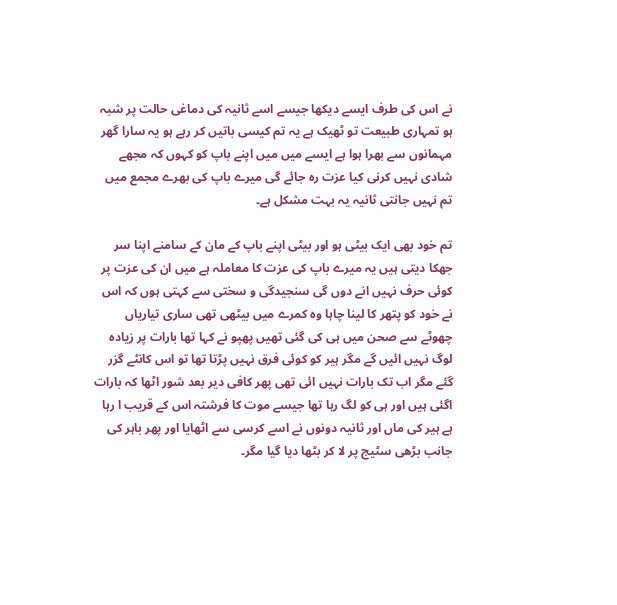نے اس کی طرف ایسے دیکھا جیسے اسے ثانیہ کی دماغی حالت پر شبہ ہو تمہاری طبیعت تو ٹھیک ہے یہ تم کیسی باتیں کر رہے ہو یہ سارا گھر مہمانوں سے بھرا ہوا ہے ایسے میں میں اپنے باپ کو کہوں کہ مجھے شادی نہیں کرنی کیا عزت رہ جائے گی میرے باپ کی بھرے مجمع میں تم نہیں جانتی ثانیہ یہ بہت مشکل ہے۔

تم خود بھی ایک بیٹی ہو اور بیٹی اپنے باپ کے مان کے سامنے اپنا سر جھکا دیتی ہیں یہ میرے باپ کی عزت کا معاملہ ہے میں ان کی عزت پر کوئی حرف نہیں انے دوں گی سنجیدگی و سختی سے کہتی ہوں کہ اس نے خود کو پتھر کا لینا چاہا وہ کمرے میں بیٹھی تھی ساری تیاریاں چھوٹے سے صحن میں ہی کی گئی تھیں پھپو نے کہا تھا بارات پر زیادہ لوگ نہیں ائیں گے مگر ہیر کو کوئی فرق نہیں پڑتا تھا تو اس کانٹے گزر گئے مگر اب تک بارات نہیں ائی تھی پھر کافی دیر بعد شور اٹھا کہ بارات اگئی ہیں اور ہی کو لگ رہا تھا جیسے موت کا فرشتہ اس کے قریب ا رہا ہے ہیر کی ماں اور ثانیہ دونوں نے اسے کرسی سے اٹھایا اور پھر باہر کی جانب بڑھی سٹیج پر لا کر بٹھا دیا گیا مگر۔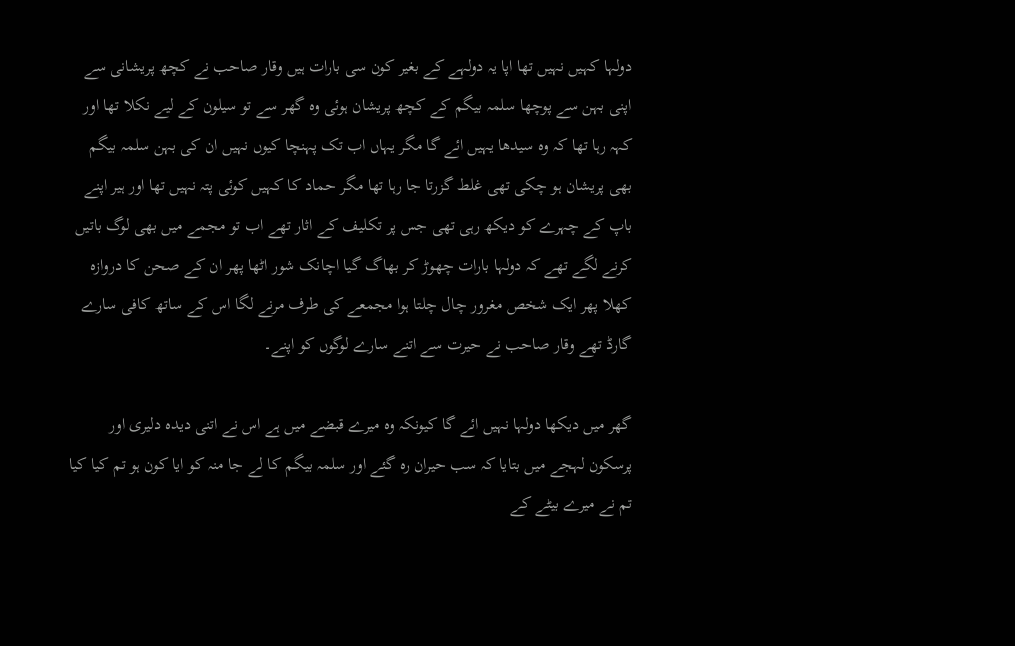دولہا کہیں نہیں تھا اپا یہ دولہے کے بغیر کون سی بارات ہیں وقار صاحب نے کچھ پریشانی سے اپنی بہن سے پوچھا سلمہ بیگم کے کچھ پریشان ہوئی وہ گھر سے تو سیلون کے لیے نکلا تھا اور کہہ رہا تھا کہ وہ سیدھا یہیں ائے گا مگر یہاں اب تک پہنچا کیوں نہیں ان کی بہن سلمہ بیگم بھی پریشان ہو چکی تھی غلط گزرتا جا رہا تھا مگر حماد کا کہیں کوئی پتہ نہیں تھا اور ہیر اپنے باپ کے چہرے کو دیکھ رہی تھی جس پر تکلیف کے اثار تھے اب تو مجمے میں بھی لوگ باتیں کرنے لگے تھے کہ دولہا بارات چھوڑ کر بھاگ گیا اچانک شور اٹھا پھر ان کے صحن کا دروازہ کھلا پھر ایک شخص مغرور چال چلتا ہوا مجمعے کی طرف مرنے لگا اس کے ساتھ کافی سارے گارڈ تھے وقار صاحب نے حیرت سے اتنے سارے لوگوں کو اپنے۔

گھر میں دیکھا دولہا نہیں ائے گا کیونکہ وہ میرے قبضے میں ہے اس نے اتنی دیدہ دلیری اور پرسکون لہجے میں بتایا کہ سب حیران رہ گئے اور سلمہ بیگم کا لے جا منہ کو ایا کون ہو تم کیا کیا تم نے میرے بیٹے کے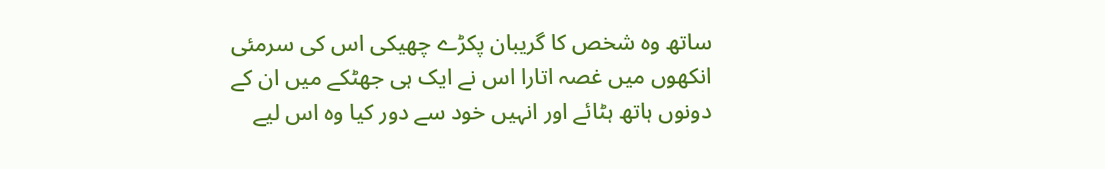ساتھ وہ شخص کا گریبان پکڑے چھیکی اس کی سرمئی انکھوں میں غصہ اتارا اس نے ایک ہی جھٹکے میں ان کے دونوں ہاتھ ہٹائے اور انہیں خود سے دور کیا وہ اس لیے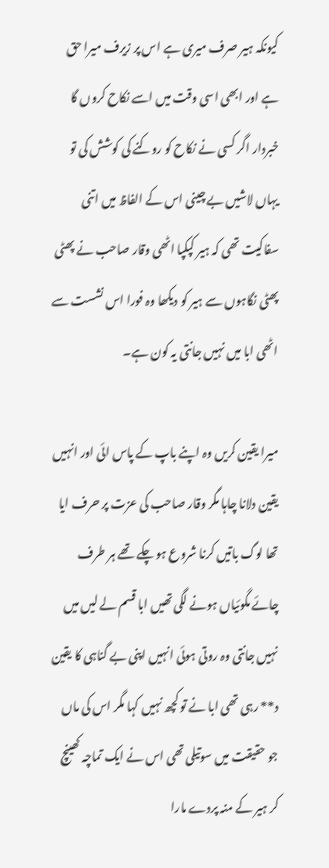کیونکہ ہیر صرف میری ہے اس پر زیرف میرا حق ہے اور ابھی اسی وقت میں اسے نکاح کروں گا خبردار اگر کسی نے نکاح کو روکنے کی کوشش کی تو یہاں لاشیں بے چینی اس کے الفاظ میں اتنی سفاکیت تھی کہ ہیر کپکپا اٹھی وقار صاحب نے پھٹی پھٹی نگاہوں سے ہیر کو دیکھا وہ فورا اس نشست سے اٹھی ابا میں نہیں جانتی یہ کون ہے۔

میرا یقین کریں وہ اپنے باپ کے پاس ائی اور انہیں یقین دلانا چاہا مگر وقار صاحب کی عزت پر حرف ایا تھا لوگ باتیں کرنا شروع ہو چکے تھے ہر طرف چائے مگوئیاں ہونے لگی تھیں ابا قسم لے لیں میں نہیں جانتی وہ روتی ہوئی انہیں اپنی بے گناہی کا یقین د** رہی تھی ابا نے تو کچھ نہیں کہا مگر اس کی ماں جو حقیقت میں سوتیلی تھی اس نے ایک تماچہ کھینچ کر ہیر کے منہ پردے مارا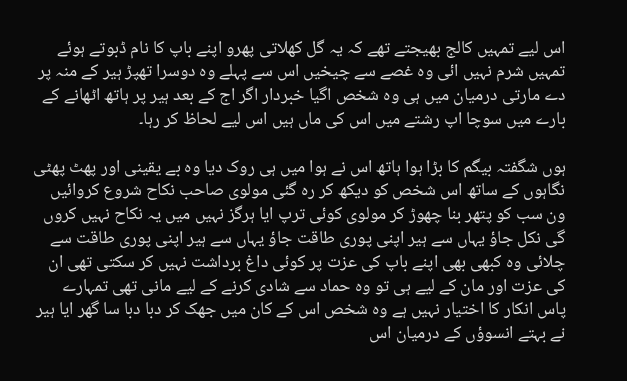اس لیے تمہیں کالج بھیجتے تھے کہ یہ گل کھلاتی پھرو اپنے باپ کا نام ڈبوتے ہوئے تمہیں شرم نہیں ائی وہ غصے سے چیخیں اس سے پہلے وہ دوسرا تھپڑ ہیر کے منہ پر دے مارتی درمیان میں ہی وہ شخص اگیا خبردار اگر اج کے بعد ہیر پر ہاتھ اٹھانے کے بارے میں سوچا اپ رشتے میں اس کی ماں ہیں اس لیے لحاظ کر رہا۔

ہوں شگفتہ بیگم کا بڑا ہوا ہاتھ اس نے ہوا میں ہی روک دیا وہ بے یقینی اور پھٹ پھٹی نگاہوں کے ساتھ اس شخص کو دیکھ کر رہ گئی مولوی صاحب نکاح شروع کروائیں ون سب کو پتھر بنا چھوڑ کر مولوی کوئی ترپ ایا ہرگز نہیں میں یہ نکاح نہیں کروں گی نکل جاؤ یہاں سے ہیر اپنی پوری طاقت جاؤ یہاں سے ہیر اپنی پوری طاقت سے چلائی وہ کبھی بھی اپنے باپ کی عزت پر کوئی داغ برداشت نہیں کر سکتی تھی ان کی عزت اور مان کے لیے ہی تو وہ حماد سے شادی کرنے کے لیے مانی تھی تمہارے پاس انکار کا اختیار نہیں ہے وہ شخص اس کے کان میں جھک کر دبا دبا سا گھر ایا ہیر نے بہتے انسوؤں کے درمیان اس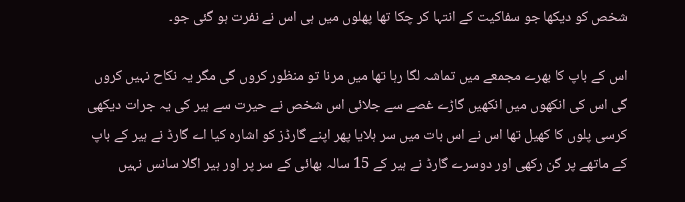شخص کو دیکھا جو سفاکیت کے انتہا کر چکا تھا پھلوں میں ہی اس نے نفرت ہو گئی جو۔

اس کے باپ کا بھرے مجمعے میں تماشہ لگا رہا تھا میں مرنا تو منظور کروں گی مگر یہ نکاح نہیں کروں گی اس کی انکھوں میں انکھیں گاڑے غصے سے جلائی اس شخص نے حیرت سے ہیر کی یہ جرات دیکھی کرسی پلوں کا کھیل تھا اس نے اس بات میں سر ہلایا پھر اپنے گارڈز کو اشارہ کیا اے گارڈ نے ہیر کے باپ کے ماتھے پر گن رکھی اور دوسرے گارڈ نے ہیر کے 15 سالہ بھائی کے سر پر اور ہیر اگلا سانس نہیں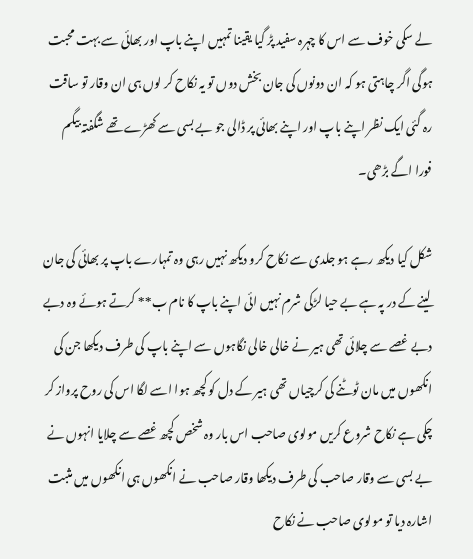لے سکی خوف سے اس کا چہرہ سفید پڑ گیا یقینا تمہیں اپنے باپ اور بھائی سے بہت محبت ہوگی اگر چاہتی ہو کہ ان دونوں کی جان بخش دوں تو یہ نکاح کر لوں ہی ان وقار تو ساقت رہ گئی ایک نظر اپنے باپ اور اپنے بھائی پر ڈالی جو بے بسی سے کھڑے تھے شگفتہ بیگم فورا اگے بڑھی۔

شکل کیا دیکھ رہے ہو جلدی سے نکاح کرو دیکھ نہیں رہی وہ تمہارے باپ پر بھائی کی جان لینے کے در پہ ہے بے حیا لڑکی شرم نہیں ائی اپنے باپ کا نام ب** کرتے ہوئے وہ دبے دبے غصے سے چلائی تھی ہیر نے خالی خالی نگاہوں سے اپنے باپ کی طرف دیکھا جن کی انکھوں میں مان ٹوٹنے کی کرچیاں تھی ہیر کے دل کو کچھ ہوا اسے لگا اس کی روح پرواز کر چکی ہے نکاح شروع کریں مولوی صاحب اس بار وہ شخص کچھ غصے سے چلایا انہوں نے بے بسی سے وقار صاحب کی طرف دیکھا وقار صاحب نے انکھوں ہی انکھوں میں مثبت اشارہ دیا تو مولوی صاحب نے نکاح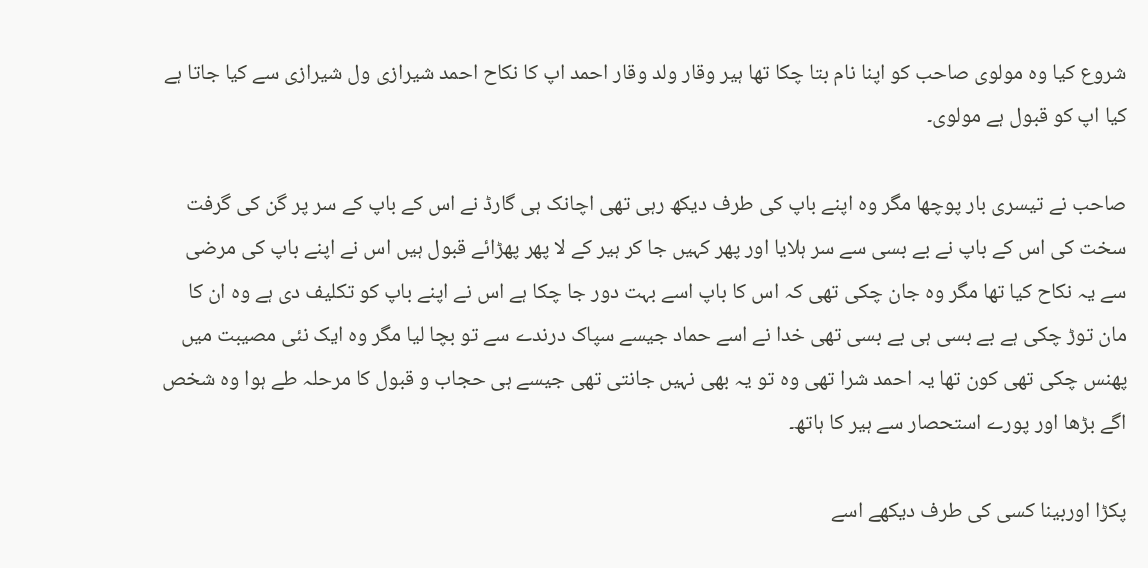شروع کیا وہ مولوی صاحب کو اپنا نام بتا چکا تھا ہیر وقار ولد وقار احمد اپ کا نکاح احمد شیرازی ول شیرازی سے کیا جاتا ہے کیا اپ کو قبول ہے مولوی۔

صاحب نے تیسری بار پوچھا مگر وہ اپنے باپ کی طرف دیکھ رہی تھی اچانک ہی گارڈ نے اس کے باپ کے سر پر گن کی گرفت سخت کی اس کے باپ نے بے بسی سے سر ہلایا اور پھر کہیں جا کر ہیر کے لا پھر پھڑائے قبول ہیں اس نے اپنے باپ کی مرضی سے یہ نکاح کیا تھا مگر وہ جان چکی تھی کہ اس کا باپ اسے بہت دور جا چکا ہے اس نے اپنے باپ کو تکلیف دی ہے وہ ان کا مان توڑ چکی ہے بے بسی ہی بے بسی تھی خدا نے اسے حماد جیسے سپاک درندے سے تو بچا لیا مگر وہ ایک نئی مصیبت میں پھنس چکی تھی کون تھا یہ احمد شرا تھی وہ تو یہ بھی نہیں جانتی تھی جیسے ہی حجاب و قبول کا مرحلہ طے ہوا وہ شخص اگے بڑھا اور پورے استحصار سے ہیر کا ہاتھ۔

پکڑا اوربینا کسی کی طرف دیکھے اسے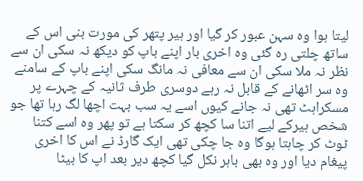لیتا ہوا وہ سہن عبور کر گیا اور ہیر پتھر کی مورت بنی اس کے ساتھ چلتی رہ گئی وہ اخری بار اپنے باپ کو دیکھ نہ سکی ان سے نظر نہ ملا سکی ان سے معافی نہ مانگ سکی اپنے باپ کے سامنے وہ سر اٹھانے کے قابل نہ رہے دوسری طرف ثانیہ کے چہرے پر مسکراہٹ تھی نہ جانے کیوں اسے یہ سب بہت اچھا لگ رہا تھا جو شخص ہیرکے لیے اتنا سا کچھ کر سکتا ہے تو پھر وہ اسے کتنا ٹوٹ کر چاہتا ہوگا وہ جا چکی تھی ایک گارڈ نے اس کا اخری پیغام دیا اور وہ بھی باہر نکل گیا کچھ دیر بعد اپ کا بیٹا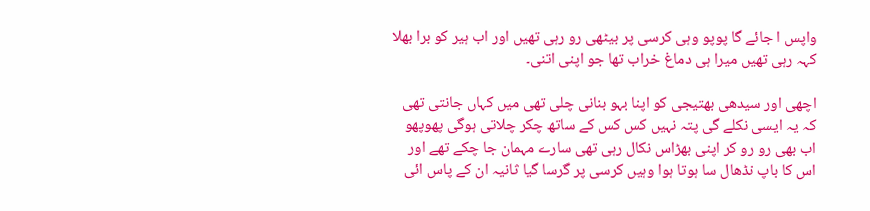واپس ا جائے گا پوپو وہی کرسی پر بیٹھی رو رہی تھیں اور اب ہیر کو برا بھلا کہہ رہی تھیں میرا ہی دماغ خراب تھا جو اپنی اتنی۔

اچھی اور سیدھی بھتیجی کو اپنا بہو بنانی چلی تھی میں کہاں جانتی تھی کہ یہ ایسی نکلے گی پتہ نہیں کس کس کے ساتھ چکر چلاتی ہوگی پھوپھو اب بھی رو رو کر اپنی بھڑاس نکال رہی تھی سارے مہمان جا چکے تھے اور اس کا باپ نڈھال سا ہوتا ہوا وہیں کرسی پر گرسا گیا ثانیہ ان کے پاس ائی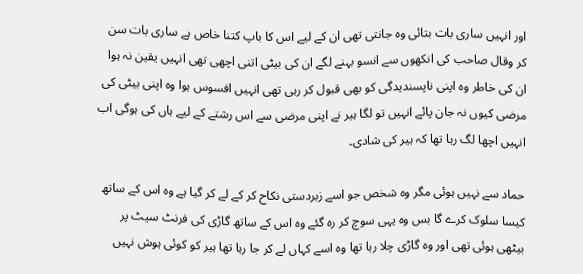اور انہیں ساری بات بتائی وہ جانتی تھی ان کے لیے اس کا باپ کتنا خاص ہے ساری بات سن کر وقال صاحب کی انکھوں سے انسو بہنے لگے ان کی بیٹی اتنی اچھی تھی انہیں یقین نہ ہوا ان کی خاطر وہ اپنی ناپسندیدگی کو بھی قبول کر رہی تھی انہیں افسوس ہوا وہ اپنی بیٹی کی مرضی کیوں نہ جان پائے انہیں تو لگا ہیر نے اپنی مرضی سے اس رشتے کے لیے ہاں کی ہوگی اب انہیں اچھا لگ رہا تھا کہ ہیر کی شادی۔

حماد سے نہیں ہوئی مگر وہ شخص جو اسے زبردستی نکاح کر کے لے کر گیا ہے وہ اس کے ساتھ کیسا سلوک کرے گا بس وہ یہی سوچ کر رہ گئے وہ اس کے ساتھ گاڑی کی فرنٹ سیٹ پر بیٹھی ہوئی تھی اور وہ گاڑی چلا رہا تھا وہ اسے کہاں لے کر جا رہا تھا ہیر کو کوئی ہوش نہیں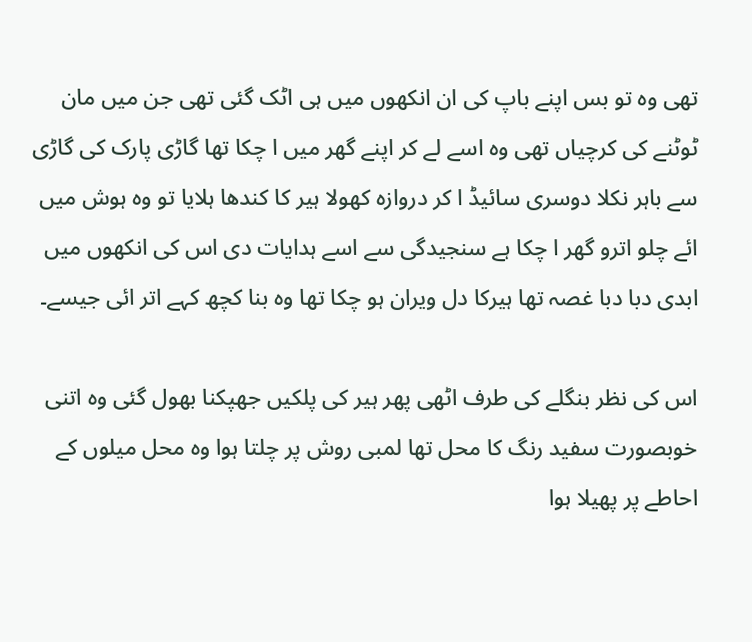تھی وہ تو بس اپنے باپ کی ان انکھوں میں ہی اٹک گئی تھی جن میں مان ٹوٹنے کی کرچیاں تھی وہ اسے لے کر اپنے گھر میں ا چکا تھا گاڑی پارک کی گاڑی سے باہر نکلا دوسری سائیڈ ا کر دروازہ کھولا ہیر کا کندھا ہلایا تو وہ ہوش میں ائے چلو اترو گھر ا چکا ہے سنجیدگی سے اسے ہدایات دی اس کی انکھوں میں ابدی دبا دبا غصہ تھا ہیرکا دل ویران ہو چکا تھا وہ بنا کچھ کہے اتر ائی جیسے۔

اس کی نظر بنگلے کی طرف اٹھی پھر ہیر کی پلکیں جھپکنا بھول گئی وہ اتنی خوبصورت سفید رنگ کا محل تھا لمبی روش پر چلتا ہوا وہ محل میلوں کے احاطے پر پھیلا ہوا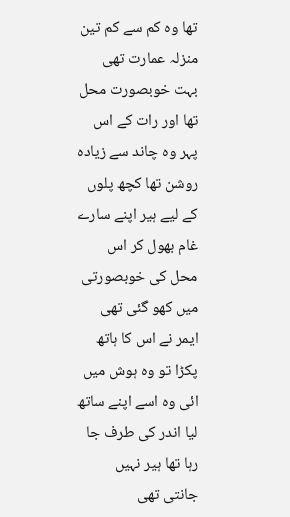تھا وہ کم سے کم تین منزلہ عمارت تھی بہت خوبصورت محل تھا اور رات کے اس پہر وہ چاند سے زیادہ روشن تھا کچھ پلوں کے لیے ہیر اپنے سارے غام بھول کر اس محل کی خوبصورتی میں کھو گئی تھی ایمر نے اس کا ہاتھ پکڑا تو وہ ہوش میں ائی وہ اسے اپنے ساتھ لیا اندر کی طرف جا رہا تھا ہیر نہیں جانتی تھی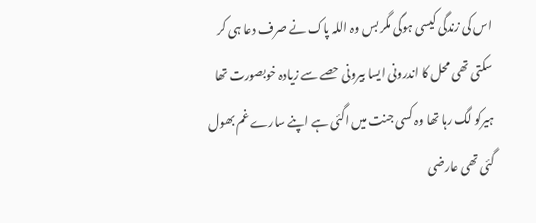اس کی زندگی کیسی ہوگی مگر بس وہ اللہ پاک نے صرف دعا ہی کر سکتی تھی محل کا اندرونی ایسا بیرونی حصے سے زیادہ خوبصورت تھا ہیرکو لگ رہا تھا وہ کسی جنت میں اگئی ہے اپنے سارے غم بھول گئی تھی عارضی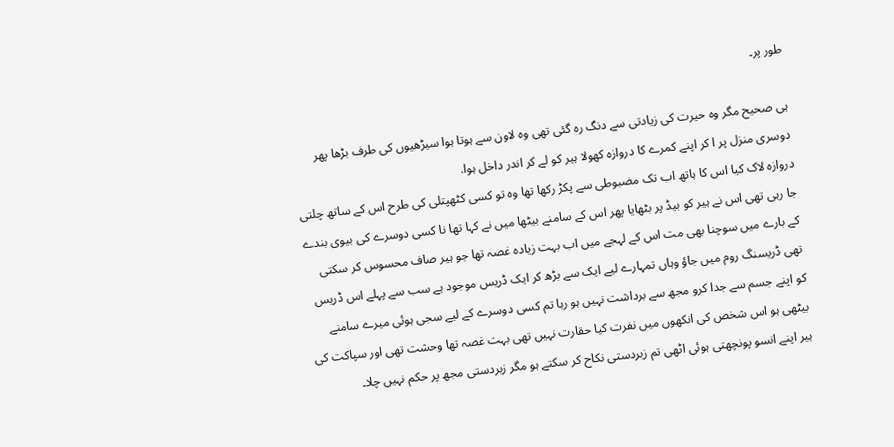طور پر۔

ہی صحیح مگر وہ حیرت کی زیادتی سے دنگ رہ گئی تھی وہ لاون سے ہوتا ہوا سیڑھیوں کی طرف بڑھا پھر دوسری منزل پر ا کر اپنے کمرے کا دروازہ کھولا ہیر کو لے کر اندر داخل ہوا.
دروازہ لاک کیا اس کا ہاتھ اب تک مضبوطی سے پکڑ رکھا تھا وہ تو کسی کٹھپتلی کی طرح اس کے ساتھ چلتی جا رہی تھی اس نے ہیر کو بیڈ پر بٹھایا پھر اس کے سامنے بیٹھا میں نے کہا تھا نا کسی دوسرے کی بیوی بندے کے بارے میں سوچنا بھی مت اس کے لہجے میں اب بہت زیادہ غصہ تھا جو ہیر صاف محسوس کر سکتی تھی ڈریسنگ روم میں جاؤ وہاں تمہارے لیے ایک سے بڑھ کر ایک ڈریس موجود ہے سب سے پہلے اس ڈریس کو اپنے جسم سے جدا کرو مجھ سے برداشت نہیں ہو رہا تم کسی دوسرے کے لیے سجی ہوئی میرے سامنے بیٹھی ہو اس شخص کی انکھوں میں نفرت کیا حقارت نہیں تھی بہت غصہ تھا وحشت تھی اور سپاکت کی ہیر اپنے انسو پونچھتی ہوئی اٹھی تم زبردستی نکاح کر سکتے ہو مگر زبردستی مجھ پر حکم نہیں چلا۔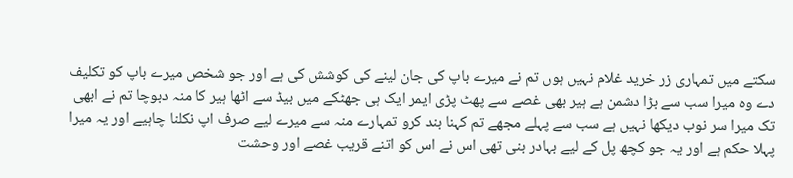سکتے میں تمہاری زر خرید غلام نہیں ہوں تم نے میرے باپ کی جان لینے کی کوشش کی ہے اور جو شخص میرے باپ کو تکلیف دے وہ میرا سب سے بڑا دشمن ہے ہیر بھی غصے سے پھٹ پڑی ایمر ایک ہی جھٹکے میں بیڈ سے اٹھا ہیر کا منہ دبوچا تم نے ابھی تک میرا سر نوب دیکھا نہیں ہے سب سے پہلے مجھے تم کہنا بند کرو تمہارے منہ سے میرے لیے صرف اپ نکلنا چاہیے اور یہ میرا پہلا حکم ہے اور یہ جو کچھ پل کے لیے بہادر بنی تھی اس نے اس کو اتنے قریب غصے اور وحشت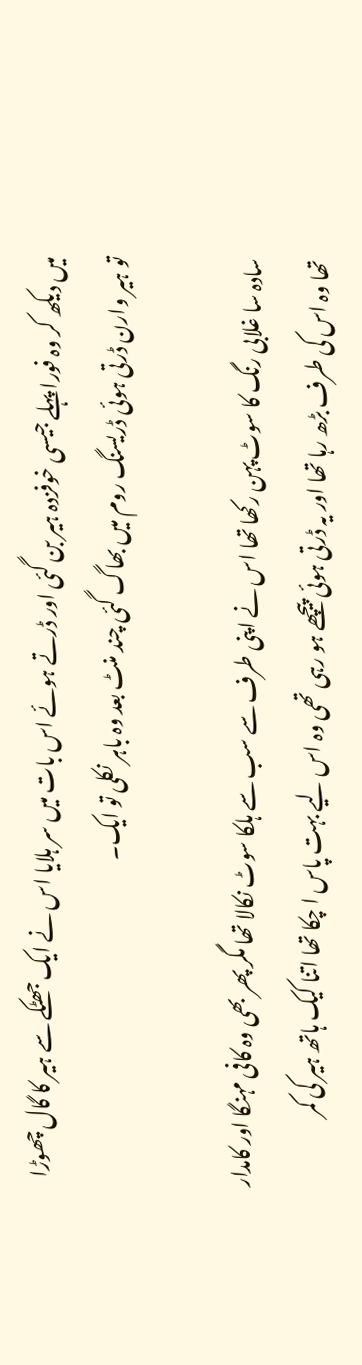میں دیکھ کر وہ فورا پہلے جیسی خوفزدہ ہیر بن گئی اور ڈرتے ہوئے اس بات میں سر ہلایا اس نے ایک جھٹکے سے ہیر کا گال چھوڑا تو ہیر وارن ڈرتی ہوئی ڈریسنگ روم میں بھاگ گئی چند منٹ بعد وہ باہر نکلی تو ایک۔

سادہ سا غلابی رنگ کا سوٹ پہن رکھا تھا اس نے اپنی طرف سے سب سے ہلکا سوٹ نکالا تھا مگر پھر بھی وہ کافی مہنگا اور کامدار تھا وہ اس کی طرف بڑھ رہا تھا اور یہ ڈرتی ہوئی پیچھے ہو رہی تھی وہ اس لیے بہت پاس ا چکا تھا اتنا کیک ہاتھ ہیر کی کمر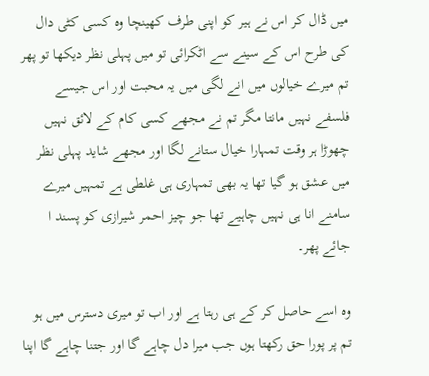میں ڈال کر اس نے ہیر کو اپنی طرف کھینچا وہ کسی کٹی دال کی طرح اس کے سینے سے اٹکرائی تو میں پہلی نظر دیکھا تو پھر تم میرے خیالوں میں انے لگی میں یہ محبت اور اس جیسے فلسفے نہیں مانتا مگر تم نے مجھے کسی کام کے لائق نہیں چھوڑا ہر وقت تمہارا خیال ستانے لگا اور مجھے شاید پہلی نظر میں عشق ہو گیا تھا یہ بھی تمہاری ہی غلطی ہے تمہیں میرے سامنے انا ہی نہیں چاہیے تھا جو چیز احمر شیرازی کو پسند ا جائے پھر۔

وہ اسے حاصل کر کے ہی رہتا ہے اور اب تو میری دسترس میں ہو تم پر پورا حق رکھتا ہوں جب میرا دل چاہے گا اور جتنا چاہے گا اپنا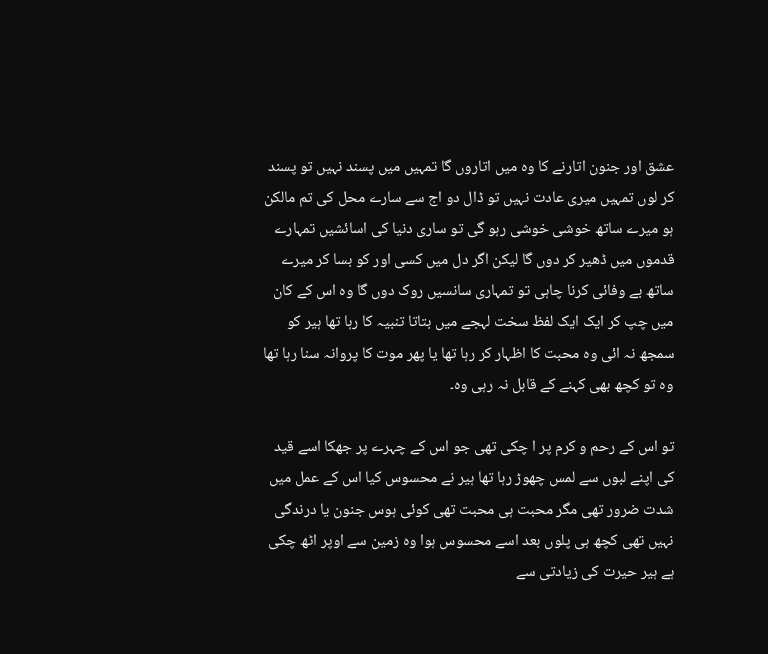عشق اور جنون اتارنے کا وہ میں اتاروں گا تمہیں میں پسند نہیں تو پسند کر لوں تمہیں میری عادت نہیں تو ڈال دو اج سے سارے محل کی تم مالکن ہو میرے ساتھ خوشی خوشی رہو گی تو ساری دنیا کی اسائشیں تمہارے قدموں میں ڈھیر کر دوں گا لیکن اگر دل میں کسی اور کو بسا کر میرے ساتھ بے وفائی کرنا چاہی تو تمہاری سانسیں روک دوں گا وہ اس کے کان میں چپ کر ایک ایک لفظ سخت لہجے میں بتاتا تنبیہ کا رہا تھا ہیر کو سمجھ نہ ائی وہ محبت کا اظہار کر رہا تھا یا پھر موت کا پروانہ سنا رہا تھا وہ تو کچھ بھی کہنے کے قابل نہ رہی وہ۔

تو اس کے رحم و کرم پر ا چکی تھی جو اس کے چہرے پر جھکا اسے قید کی اپنے لبوں سے لمس چھوڑ رہا تھا ہیر نے محسوس کیا اس کے عمل میں شدت ضرور تھی مگر محبت ہی محبت تھی کوئی ہوس جنون یا درندگی نہیں تھی کچھ ہی پلوں بعد اسے محسوس ہوا وہ زمین سے اوپر اٹھ چکی ہے ہیر حیرت کی زیادتی سے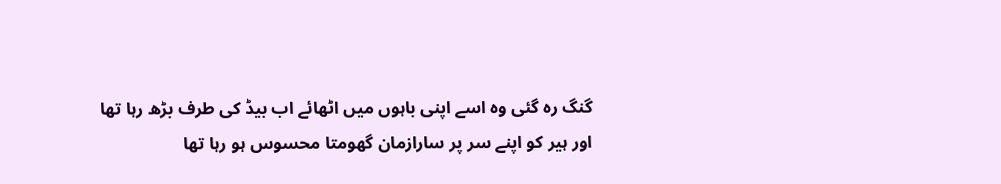گنگ رہ گئی وہ اسے اپنی باہوں میں اٹھائے اب بیڈ کی طرف بڑھ رہا تھا اور ہیر کو اپنے سر پر سارازمان گھومتا محسوس ہو رہا تھا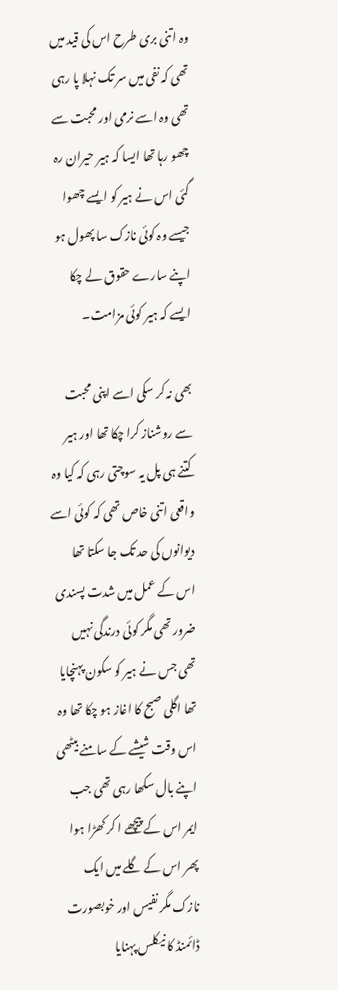وہ اتنی بری طرح اس کی قید میں تھی کہ نفی میں سر تک نہلا پا رہی تھی وہ اسے نرمی اور محبت سے چھو رہا تھا ایسا کہ ہیر حیران رہ گئی اس نے ہیر کو ایسے چھوا جیسے وہ کوئی نازک سا پھول ہو اپنے سارے حقوق لے چکا ایسے کہ ہیر کوئی مزامت۔

بھی نہ کر سکی اسے اپنی محبت سے روشناز کرا چکا تھا اور ہیر کتنے ہی پل یہ سوچتی رہی کہ کیا وہ واقعی اتنی خاص تھی کہ کوئی اسے دیوانوں کی حد تک جا سکتا تھا اس کے عمل میں شدت پسندی ضرور تھی مگر کوئی درندگی نہیں تھی جس نے ہیر کو سکون پہنچایا تھا اگلی صبح کا اغاز ہو چکا تھا وہ اس وقت شیشے کے سامنے بیٹھی اپنے بال سکھا رہی تھی جب ایمر اس کے پیچھے ا کر کھڑا ہوا پھر اس کے گلے میں ایک نازک مگر نفیس اور خوبصورت ڈائمنڈ کا نیکلس پہنایا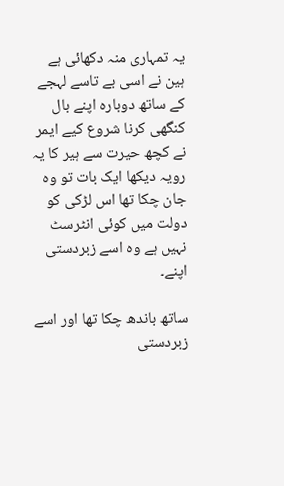یہ تمہاری منہ دکھائی ہے ہین نے اسی بے تاسے لہجے کے ساتھ دوبارہ اپنے بال کنگھی کرنا شروع کیے ایمر نے کچھ حیرت سے ہیر کا یہ رویہ دیکھا ایک بات تو وہ جان چکا تھا اس لڑکی کو دولت میں کوئی انٹرسٹ نہیں ہے وہ اسے زبردستی اپنے۔

ساتھ باندھ چکا تھا اور اسے زبردستی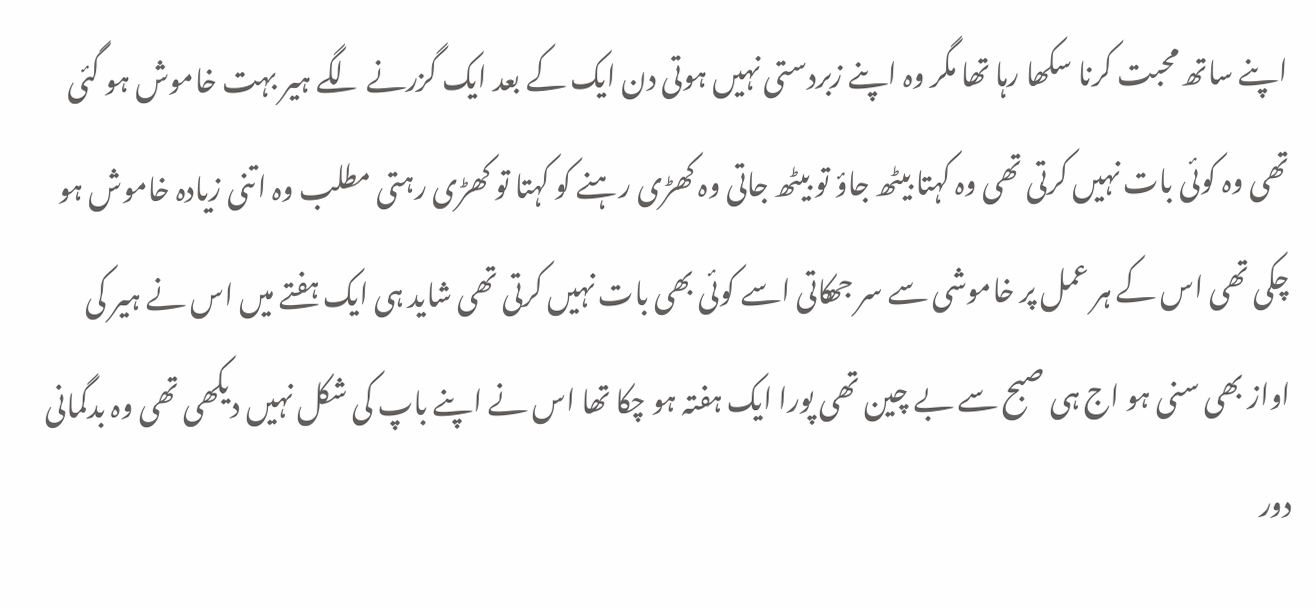اپنے ساتھ محبت کرنا سکھا رہا تھا مگر وہ اپنے زبردستی نہیں ہوتی دن ایک کے بعد ایک گزرنے لگے ہیر بہت خاموش ہو گئی تھی وہ کوئی بات نہیں کرتی تھی وہ کہتا بیٹھ جاؤ تو بیٹھ جاتی وہ کھڑی رہنے کو کہتا تو کھڑی رہتی مطلب وہ اتنی زیادہ خاموش ہو چکی تھی اس کے ہر عمل پر خاموشی سے سر جھکاتی اسے کوئی بھی بات نہیں کرتی تھی شاید ہی ایک ہفتے میں اس نے ہیر کی اواز بھی سنی ہو اج ہی صبح سے بے چین تھی پورا ایک ہفتہ ہو چکا تھا اس نے اپنے باپ کی شکل نہیں دیکھی تھی وہ بدگمانی دور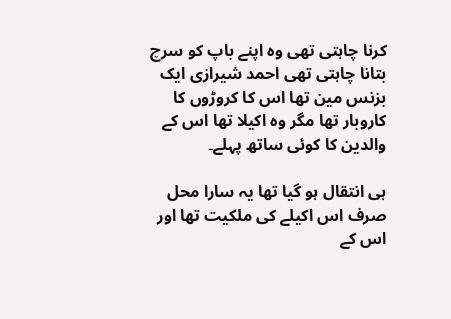کرنا چاہتی تھی وہ اپنے باپ کو سرچ بتانا چاہتی تھی احمد شیرازی ایک بزنس مین تھا اس کا کروڑوں کا کاروبار تھا مگر وہ اکیلا تھا اس کے والدین کا کوئی ساتھ پہلے۔

ہی انتقال ہو گیا تھا یہ سارا محل صرف اس اکیلے کی ملکیت تھا اور اس کے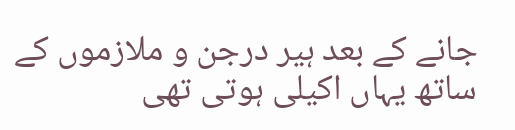جانے کے بعد ہیر درجن و ملازموں کے ساتھ یہاں اکیلی ہوتی تھی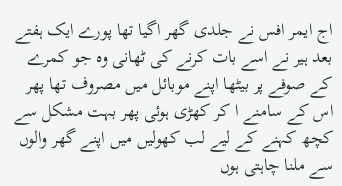اج ایمر افس نے جلدی گھر اگیا تھا پورے ایک ہفتے بعد ہیر نے اسے بات کرنے کی ٹھانی وہ جو کمرے کے صوفے پر بیٹھا اپنے موبائل میں مصروف تھا پھر اس کے سامنے ا کر کھڑی ہوئی پھر بہت مشکل سے کچھ کہنے کے لیے لب کھولیں میں اپنے گھر والوں سے ملنا چاہتی ہوں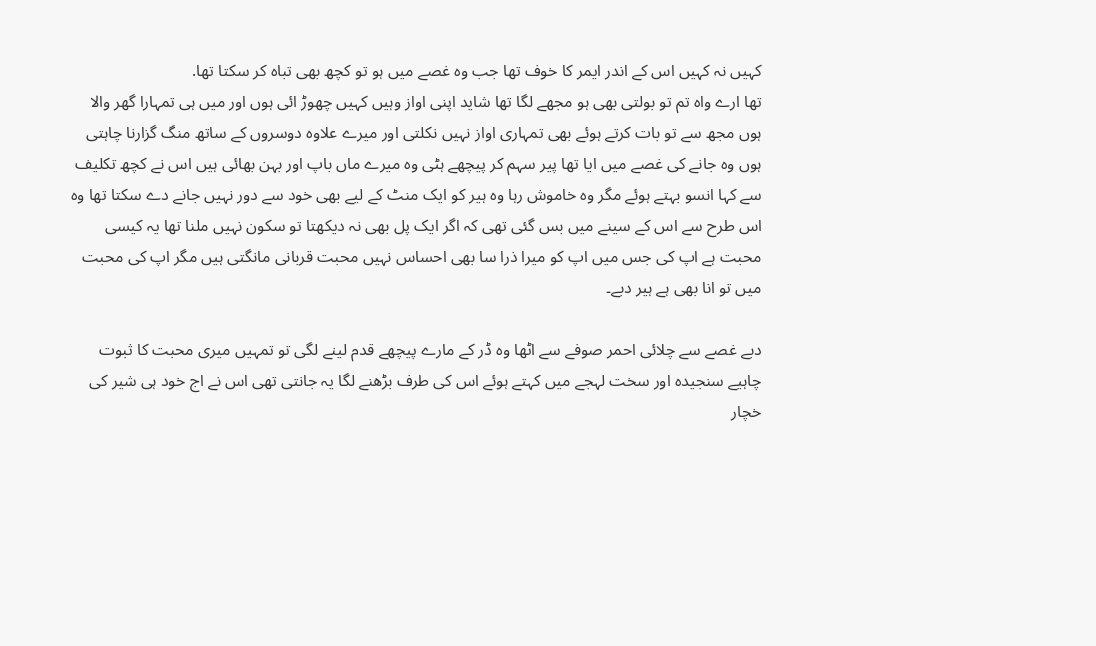کہیں نہ کہیں اس کے اندر ایمر کا خوف تھا جب وہ غصے میں ہو تو کچھ بھی تباہ کر سکتا تھا.
تھا ارے واہ تم تو بولتی بھی ہو مجھے لگا تھا شاید اپنی اواز وہیں کہیں چھوڑ ائی ہوں اور میں ہی تمہارا گھر والا ہوں مجھ سے تو بات کرتے ہوئے بھی تمہاری اواز نہیں نکلتی اور میرے علاوہ دوسروں کے ساتھ منگ گزارنا چاہتی ہوں وہ جانے کی غصے میں ایا تھا پیر سہم کر پیچھے ہٹی وہ میرے ماں باپ اور بہن بھائی ہیں اس نے کچھ تکلیف سے کہا انسو بہتے ہوئے مگر وہ خاموش رہا وہ ہیر کو ایک منٹ کے لیے بھی خود سے دور نہیں جانے دے سکتا تھا وہ اس طرح سے اس کے سینے میں بس گئی تھی کہ اگر ایک پل بھی نہ دیکھتا تو سکون نہیں ملنا تھا یہ کیسی محبت ہے اپ کی جس میں اپ کو میرا ذرا سا بھی احساس نہیں محبت قربانی مانگتی ہیں مگر اپ کی محبت میں تو انا بھی ہے ہیر دبے۔

دبے غصے سے چلائی احمر صوفے سے اٹھا وہ ڈر کے مارے پیچھے قدم لینے لگی تو تمہیں میری محبت کا ثبوت چاہیے سنجیدہ اور سخت لہجے میں کہتے ہوئے اس کی طرف بڑھنے لگا یہ جانتی تھی اس نے اج خود ہی شیر کی خچار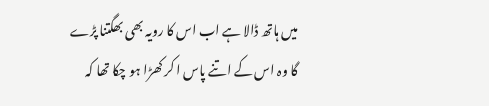میں ہاتھ ڈالا ہے اب اس کا رویہ بھی بھگتنا پڑے گا وہ اس کے اتنے پاس ا کر کھڑا ہو چکا تھا کہ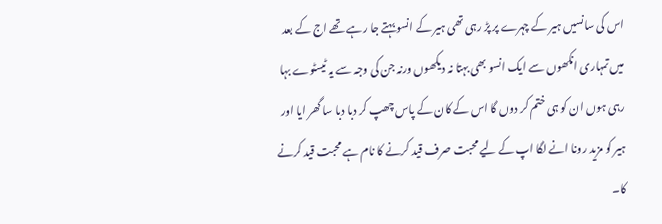اس کی سانسیں ہیر کے چہرے پر پڑ رہی تھی ہیر کے انسو بہتے جا رہے تھے اج کے بعد میں تمہاری انکھوں سے ایک انسو بھی بہتا نہ دیکھوں ورنہ جن کی وجہ سے یہ ٹیسٹوے بہا رہی ہوں ان کو ہی ختم کر دوں گا اس کے کان کے پاس چھپ کر دبا دبا سا گھر ایا اور ہیر کو مزید رونا انے لگا اپ کے لیے محبت صرف قید کرنے کا نام ہے محبت قید کرنے کا۔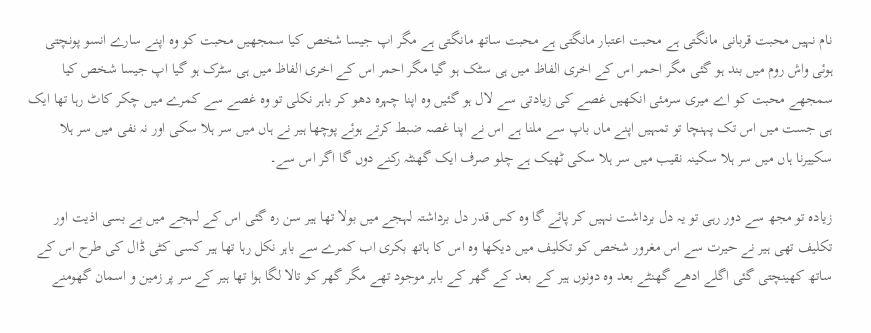نام نہیں محبت قربانی مانگتی ہے محبت اعتبار مانگتی ہے محبت ساتھ مانگتی ہے مگر اپ جیسا شخص کیا سمجھیں محبت کو وہ اپنے سارے انسو پونچتی ہوئی واش روم میں بند ہو گئی مگر احمر اس کے اخری الفاظ میں ہی سٹک ہو گیا مگر احمر اس کے اخری الفاظ میں ہی سٹرک ہو گیا اپ جیسا شخص کیا سمجھے محبت کو اے میری سرمئی انکھیں غصے کی زیادتی سے لال ہو گئیں وہ اپنا چہرہ دھو کر باہر نکلی تو وہ غصے سے کمرے میں چکر کاٹ رہا تھا ایک ہی جست میں اس تک پہنچا تو تمہیں اپنے ماں باپ سے ملنا ہے اس نے اپنا غصہ ضبط کرتے ہوئے پوچھا ہیر نے ہاں میں سر ہلا سکی اور نہ نفی میں سر ہلا سکییرنا ہاں میں سر ہلا سکینہ نقیب میں سر ہلا سکی ٹھیک ہے چلو صرف ایک گھنٹہ رکنے دوں گا اگر اس سے۔

زیادہ تو مجھ سے دور رہی تو یہ دل برداشت نہیں کر پائے گا وہ کس قدر دل برداشتہ لہجے میں بولا تھا ہیر سن رہ گئی اس کے لہجے میں بے بسی اذیت اور تکلیف تھی ہیر نے حیرت سے اس مغرور شخص کو تکلیف میں دیکھا وہ اس کا ہاتھ بکری اب کمرے سے باہر نکل رہا تھا ہیر کسی کٹی ڈال کی طرح اس کے ساتھ کھینچتی گئی اگلے ادھے گھنٹے بعد وہ دونوں ہیر کے بعد کے گھر کے باہر موجود تھے مگر گھر کو تالا لگا ہوا تھا ہیر کے سر پر زمین و اسمان گھومنے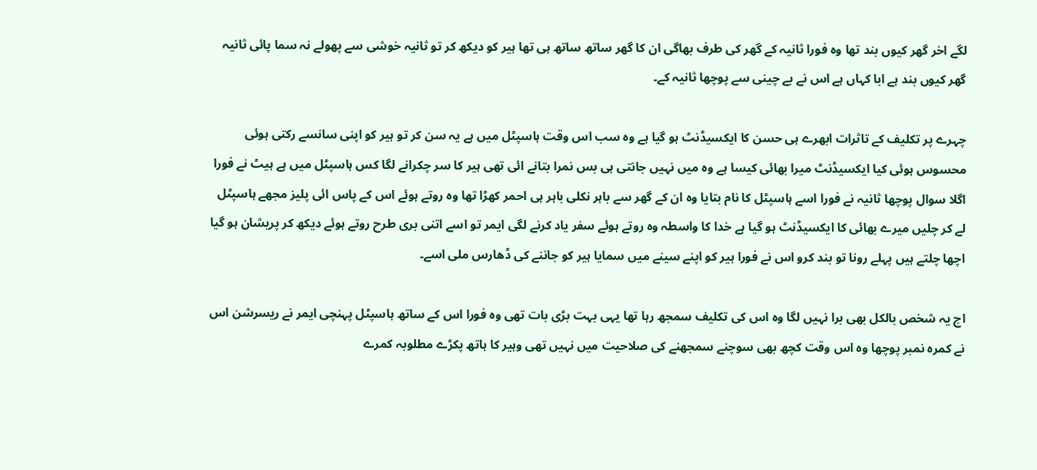لگے اخر گھر کیوں بند تھا وہ فورا ثانیہ کے گھر کی طرف بھاگی ان کا گھر ساتھ ساتھ ہی تھا ہیر کو دیکھ کر تو ثانیہ خوشی سے پھولے نہ سما پائی ثانیہ گھر کیوں بند ہے ابا کہاں ہے اس نے بے چینی سے پوچھا ثانیہ کے۔

چہرے پر تکلیف کے تاثرات ابھرے ہی حسن کا ایکسیڈنٹ ہو گیا ہے وہ سب اس وقت ہاسپٹل میں ہے یہ سن کر تو ہیر کو اپنی سانسے رکتی ہوئی محسوس ہوئی کیا ایکسیڈنٹ میرا بھائی کیسا ہے وہ میں نہیں جانتی ہی بس نمرا بتانے ائی تھی ہیر کا سر چکرانے لگا کس ہاسپٹل میں ہے ہیٹ نے فورا اگلا سوال پوچھا ثانیہ نے فورا اسے ہاسپٹل کا نام بتایا وہ ان کے گھر سے باہر نکلی باہر ہی احمر کھڑا تھا وہ روتے ہوئے اس کے پاس ائی پلیز مجھے ہاسپٹل لے کر چلیں میرے بھائی کا ایکسیڈنٹ ہو گیا ہے خدا کا واسطہ وہ روتے ہوئے سفر یاد کرنے لگی ایمر تو اسے اتنی بری طرح روتے ہوئے دیکھ کر پریشان ہو گیا اچھا چلتے ہیں پہلے رونا تو بند کرو اس نے فورا ہیر کو اپنے سینے میں سمایا ہیر کو جاننے کی ڈھارس ملی اسے۔

اج یہ شخص بالکل بھی برا نہیں لگا وہ اس کی تکلیف سمجھ رہا تھا یہی بہت بڑی بات تھی وہ فورا اس کے ساتھ ہاسپٹل پہنچی ایمر نے ریسرشن اس نے کمرہ نمبر پوچھا وہ اس وقت کچھ بھی سوچنے سمجھنے کی صلاحیت میں نہیں تھی وہیر کا ہاتھ پکڑے مطلوبہ کمرے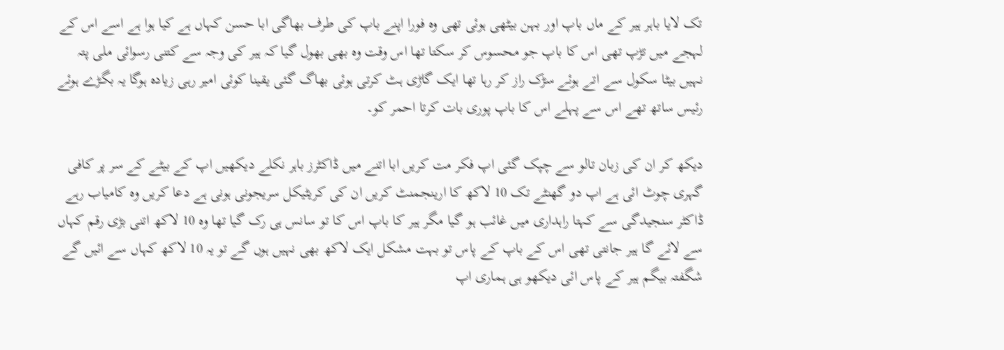تک لایا باہر ہیر کے ماں باپ اور بہن بیٹھی ہوئی تھی وہ فورا اپنے باپ کی طرف بھاگی ابا حسن کہاں ہے کیا ہوا ہے اسے اس کے لہجے میں تڑپ تھی اس کا باپ جو محسوس کر سکتا تھا اس وقت وہ بھی بھول گیا کہ ہیر کی وجہ سے کتنی رسوائی ملی پتہ نہیں بیٹا سکول سے اتے ہوئے سڑک راز کر رہا تھا ایک گاڑی ہٹ کرتی ہوئی بھاگ گئی یقینا کوئی امیر رہی زیادہ ہوگا یہ بگڑے ہوئے رئیس ساتھ تھے اس سے پہلے اس کا باپ پوری بات کرتا احمر کو۔

دیکھ کر ان کی زبان تالو سے چپک گئی اپ فکر مت کریں ابا اتنے میں ڈاکٹرز باہر نکلے دیکھیں اپ کے بیٹے کے سر پر کافی گہری چوٹ ائی ہے اپ دو گھنٹے تک 10 لاکھ کا ارینجمنٹ کریں ان کی کریٹیکل سریجونی ہونی ہے دعا کریں وہ کامیاب رہے ڈاکٹر سنجیدگی سے کہتا راہداری میں غائب ہو گیا مگر ہیر کا باپ اس کا تو سانس ہی رک گیا تھا وہ 10 لاکھ اتنی بڑی رقم کہاں سے لائے گا ہیر جانتی تھی اس کے باپ کے پاس تو بہت مشکل ایک لاکھ بھی نہیں ہوں گے تو یہ 10 لاکھ کہاں سے ائیں گے شگفتہ بیگم ہیر کے پاس ائی دیکھو ہی ہماری اپ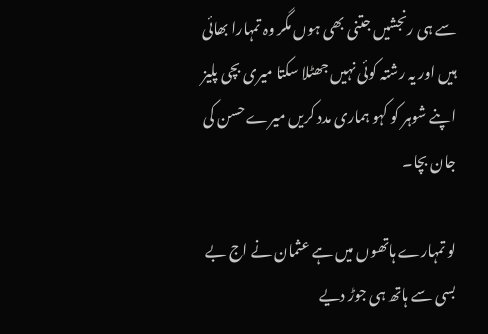سے ہی رنجشیں جتنی بھی ہوں مگر وہ تمہارا بھائی ہیں اور یہ رشتہ کوئی نہیں جھٹلا سکتا میری بچی پلیز اپنے شوہر کو کہو ہماری مدد کریں میرے حسن کی جان بچا۔

لو تمہارے ہاتھوں میں ہے عثمان نے اج بے بسی سے ہاتھ ہی جوڑ دیے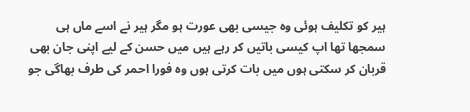ہیر کو تکلیف ہوئی وہ جیسی بھی عورت ہو مگر ہیر نے اسے ماں ہی سمجھا تھا اپ کیسی باتیں کر رہے ہیں میں حسن کے لیے اپنی جان بھی قربان کر سکتی ہوں میں بات کرتی ہوں وہ فورا احمر کی طرف بھاگی جو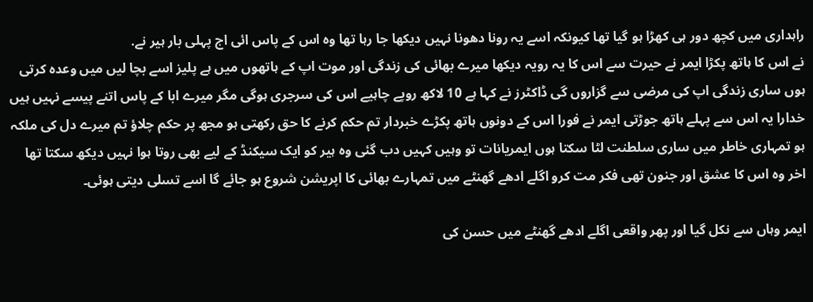راہداری میں کچھ دور ہی کھڑا ہو گیا تھا کیونکہ اسے یہ رونا دھونا نہیں دیکھا جا رہا تھا وہ اس کے پاس ائی اج پہلی بار ہیر نے.
نے اس کا ہاتھ پکڑا ایمر نے حیرت سے اس کا یہ رویہ دیکھا میرے بھائی کی زندگی اور موت اپ کے ہاتھوں میں ہے پلیز اسے بچا لیں میں وعدہ کرتی ہوں ساری زندگی اپ کی مرضی سے گزاروں گی ڈاکٹرز نے کہا ہے 10 لاکھ روپے چاہیے اس کی سرجری ہوگی مگر میرے ابا کے پاس اتنے پیسے نہیں ہیں خدارا یہ اس سے پہلے ہاتھ جوڑتی ایمر نے فورا اس کے دونوں ہاتھ پکڑے خبردار تم حکم کرنے کا حق رکھتی ہو مجھ پر حکم چلاؤ تم میرے دل کی ملکہ ہو تمہاری خاطر میں ساری سلطنت لٹا سکتا ہوں ایمریانات تو وہیں کہیں دب گئی وہ ہیر کو ایک سیکنڈ کے لیے بھی روتا ہوا نہیں دیکھ سکتا تھا اخر وہ اس کا عشق اور جنون تھی فکر مت کرو اگلے ادھے گھنٹے میں تمہارے بھائی کا اپریشن شروع ہو جائے گا اسے تسلی دیتی ہوئی۔

ایمر وہاں سے نکل گیا اور پھر واقعی اگلے ادھے گھنٹے میں حسن کی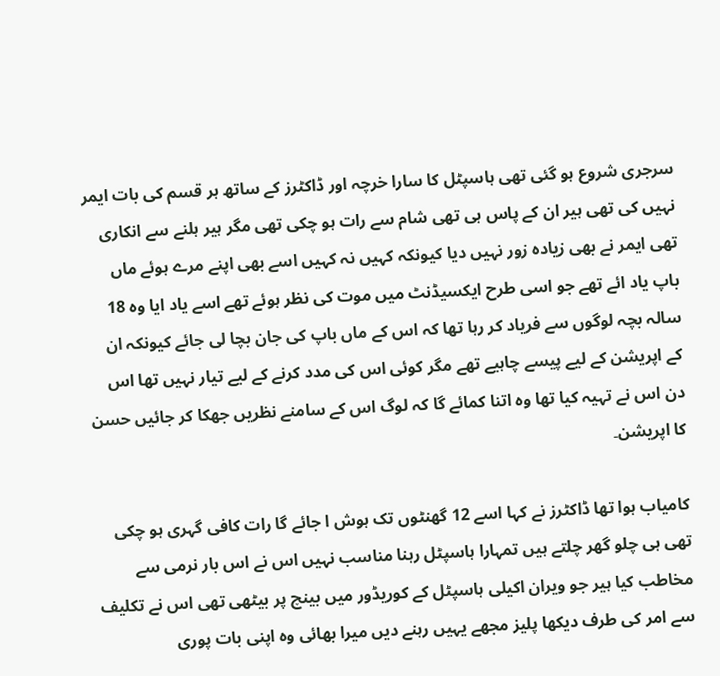سرجری شروع ہو گئی تھی ہاسپٹل کا سارا خرچہ اور ڈاکٹرز کے ساتھ ہر قسم کی بات ایمر نہیں کی تھی ہیر ان کے پاس ہی تھی شام سے رات ہو چکی تھی مگر ہیر ہلنے سے انکاری تھی ایمر نے بھی زیادہ زور نہیں دیا کیونکہ کہیں نہ کہیں اسے بھی اپنے مرے ہوئے ماں باپ یاد ائے تھے جو اسی طرح ایکسیڈنٹ میں موت کی نظر ہوئے تھے اسے یاد ایا وہ 18 سالہ بچہ لوگوں سے فریاد کر رہا تھا کہ اس کے ماں باپ کی جان بچا لی جائے کیونکہ ان کے اپریشن کے لیے پیسے چاہیے تھے مگر کوئی اس کی مدد کرنے کے لیے تیار نہیں تھا اس دن اس نے تہیہ کیا تھا وہ اتنا کمائے گا کہ لوگ اس کے سامنے نظریں جھکا کر جائیں حسن کا اپریشن۔

کامیاب ہوا تھا ڈاکٹرز نے کہا اسے 12 گھنٹوں تک ہوش ا جائے گا رات کافی گہری ہو چکی تھی ہی چلو گھر چلتے ہیں تمہارا ہاسپٹل رہنا مناسب نہیں اس نے اس بار نرمی سے مخاطب کیا ہیر جو ویران اکیلی ہاسپٹل کے کوریڈور میں بینچ پر بیٹھی تھی اس نے تکلیف سے امر کی طرف دیکھا پلیز مجھے یہیں رہنے دیں میرا بھائی وہ اپنی بات پوری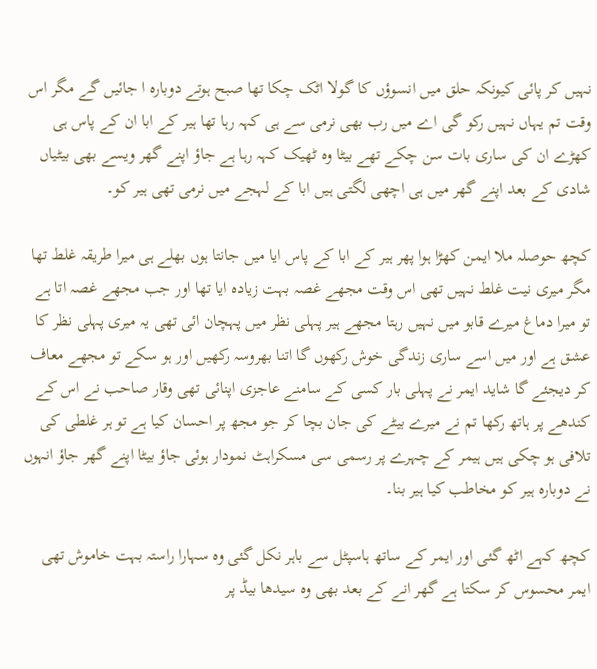نہیں کر پائی کیونکہ حلق میں انسوؤں کا گولا اٹک چکا تھا صبح ہوتے دوبارہ ا جائیں گے مگر اس وقت تم یہاں نہیں رکو گی اے میں رب بھی نرمی سے ہی کہہ رہا تھا ہیر کے ابا ان کے پاس ہی کھڑے ان کی ساری بات سن چکے تھے بیٹا وہ ٹھیک کہہ رہا ہے جاؤ اپنے گھر ویسے بھی بیٹیاں شادی کے بعد اپنے گھر میں ہی اچھی لگتی ہیں ابا کے لہجے میں نرمی تھی ہیر کو۔

کچھ حوصلہ ملا ایمن کھڑا ہوا پھر ہیر کے ابا کے پاس ایا میں جانتا ہوں بھلے ہی میرا طریقہ غلط تھا مگر میری نیت غلط نہیں تھی اس وقت مجھے غصہ بہت زیادہ ایا تھا اور جب مجھے غصہ اتا ہے تو میرا دماغ میرے قابو میں نہیں رہتا مجھے ہیر پہلی نظر میں پہچان ائی تھی یہ میری پہلی نظر کا عشق ہے اور میں اسے ساری زندگی خوش رکھوں گا اتنا بھروسہ رکھیں اور ہو سکے تو مجھے معاف کر دیجئے گا شاید ایمر نے پہلی بار کسی کے سامنے عاجزی اپنائی تھی وقار صاحب نے اس کے کندھے پر ہاتھ رکھا تم نے میرے بیٹے کی جان بچا کر جو مجھ پر احسان کیا ہے تو ہر غلطی کی تلافی ہو چکی ہیں ہیمر کے چہرے پر رسمی سی مسکراہٹ نمودار ہوئی جاؤ بیٹا اپنے گھر جاؤ انہوں نے دوبارہ ہیر کو مخاطب کیا ہیر بنا۔

کچھ کہے اٹھ گئی اور ایمر کے ساتھ ہاسپٹل سے باہر نکل گئی وہ سہارا راستہ بہت خاموش تھی ایمر محسوس کر سکتا ہے گھر انے کے بعد بھی وہ سیدھا بیڈ پر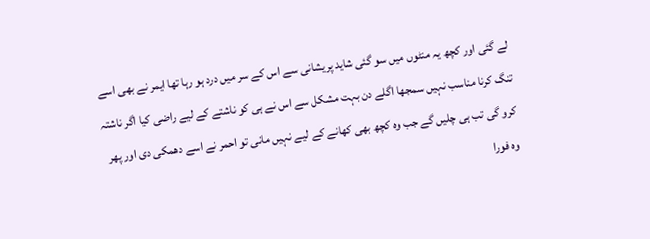لے گئی اور کچھ یہ منٹوں میں سو گئی شاید پریشانی سے اس کے سر میں درد ہو رہا تھا ایمر نے بھی اسے تنگ کرنا مناسب نہیں سمجھا اگلے دن بہت مشکل سے اس نے ہی کو ناشتے کے لیے راضی کیا اگر ناشتہ کرو گی تب ہی چلیں گے جب وہ کچھ بھی کھانے کے لیے نہیں مانی تو احمر نے اسے دھمکی دی اور پھر وہ فورا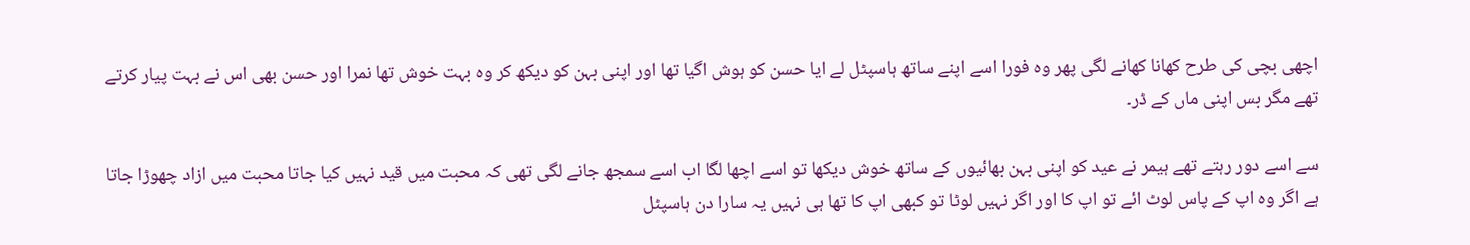اچھی بچی کی طرح کھانا کھانے لگی پھر وہ فورا اسے اپنے ساتھ ہاسپٹل لے ایا حسن کو ہوش اگیا تھا اور اپنی بہن کو دیکھ کر وہ بہت خوش تھا نمرا اور حسن بھی اس نے بہت پیار کرتے تھے مگر بس اپنی ماں کے ڈر۔

سے اسے دور رہتے تھے ہیمر نے عید کو اپنی بہن بھائیوں کے ساتھ خوش دیکھا تو اسے اچھا لگا اب اسے سمجھ جانے لگی تھی کہ محبت میں قید نہیں کیا جاتا محبت میں ازاد چھوڑا جاتا ہے اگر وہ اپ کے پاس لوٹ ائے تو اپ کا اور اگر نہیں لوٹا تو کبھی اپ کا تھا ہی نہیں یہ سارا دن ہاسپٹل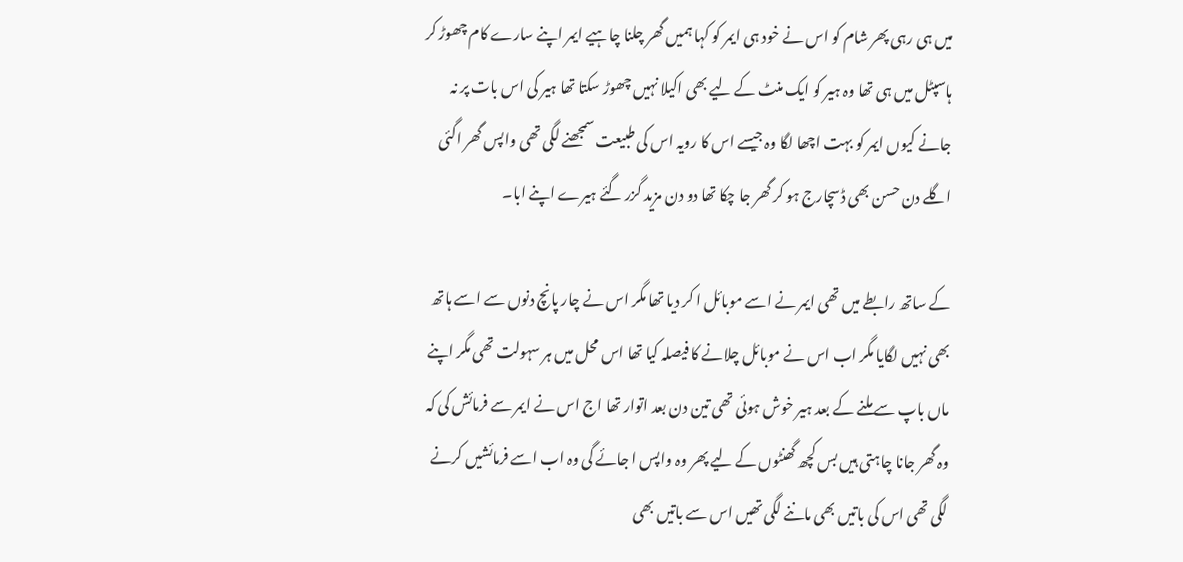میں ہی رہی پھر شام کو اس نے خود ہی ایمر کو کہا ہمیں گھر چلنا چاہیے ایمر اپنے سارے کام چھوڑ کر ہاسپٹل میں ہی تھا وہ ہیر کو ایک منٹ کے لیے بھی اکیلا نہیں چھوڑ سکتا تھا ہیر کی اس بات پر نہ جانے کیوں ایمر کو بہت اچھا لگا وہ جیسے اس کا رویہ اس کی طبیعت سمجھنے لگی تھی واپس گھر اگئی اگلے دن حسن بھی ڈسچارج ہو کر گھر جا چکا تھا دو دن مزید گزر گئے ہیرے اپنے ابا۔

کے ساتھ رابطے میں تھی ایمر نے اسے موبائل ا کر دیا تھا مگر اس نے چار پانچ دنوں سے اسے ہاتھ بھی نہیں لگایا مگر اب اس نے موبائل چلانے کا فیصلہ کیا تھا اس محل میں ہر سہولت تھی مگر اپنے ماں باپ سے ملنے کے بعد ہیر خوش ہوئی تھی تین دن بعد اتوار تھا اج اس نے ایمر سے فرمائش کی کہ وہ گھر جانا چاہتی ہیں بس کچھ گھنٹوں کے لیے پھر وہ واپس ا جائے گی وہ اب اسے فرمائشیں کرنے لگی تھی اس کی باتیں بھی ماننے لگی تھیں اس سے باتیں بھی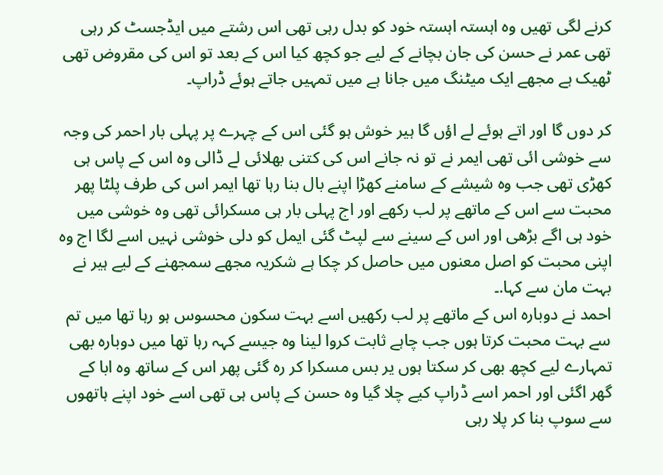کرنے لگی تھیں وہ اہستہ اہستہ خود کو بدل رہی تھی اس رشتے میں ایڈجسٹ کر رہی تھی عمر نے حسن کی جان بچانے کے لیے جو کچھ کیا اس کے بعد تو اس کی مقروض تھی ٹھیک ہے مجھے ایک میٹنگ میں جانا ہے میں تمہیں جاتے ہوئے ڈراپ۔

کر دوں گا اور اتے ہوئے لے اؤں گا ہیر خوش ہو گئی اس کے چہرے پر پہلی بار احمر کی وجہ سے خوشی ائی تھی ایمر نے تو نہ جانے اس کی کتنی بھلائی لے ڈالی وہ اس کے پاس ہی کھڑی تھی جب وہ شیشے کے سامنے کھڑا اپنے بال بنا رہا تھا ایمر اس کی طرف پلٹا پھر محبت سے اس کے ماتھے پر لب رکھے اور اج پہلی بار ہی مسکرائی تھی وہ خوشی میں خود ہی اگے بڑھی اور اس کے سینے سے لپٹ گئی ایمل کو دلی خوشی نہیں اسے لگا اج وہ اپنی محبت کو اصل معنوں میں حاصل کر چکا ہے شکریہ مجھے سمجھنے کے لیے ہیر نے بہت مان سے کہا.۔
احمد نے دوبارہ اس کے ماتھے پر لب رکھیں اسے بہت سکون محسوس ہو رہا تھا میں تم سے بہت محبت کرتا ہوں جب چاہے ثابت کروا لینا وہ جیسے کہہ رہا تھا میں دوبارہ بھی تمہارے لیے کچھ بھی کر سکتا ہوں یر بس مسکرا کر رہ گئی پھر اس کے ساتھ وہ ابا کے گھر اگئی اور احمر اسے ڈراپ کیے چلا گیا وہ حسن کے پاس ہی تھی اسے خود اپنے ہاتھوں سے سوپ بنا کر پلا رہی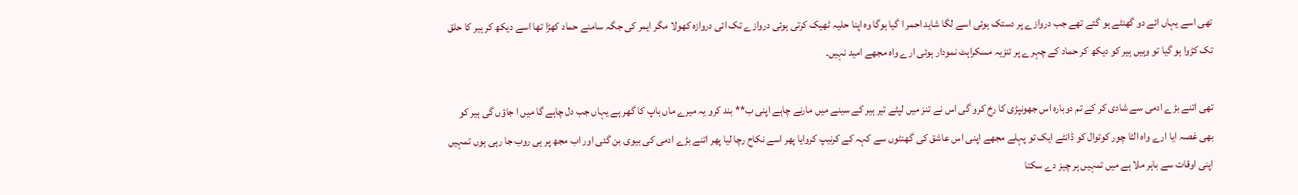تھی اسے یہاں ائے دو گھنٹے ہو گئے تھے جب دروازے پر دستک ہوئی اسے لگا شاید احمر ا گیا ہوگا وہ اپنا حلیہ ٹھیک کرتی ہوئی دروازے تک ائی دروازہ کھولا مگر ایمر کی جگہ سامنے حماد کھڑا تھا اسے دیکھ کر ہیر کا حلق تک کڑوا ہو گیا تو وہیں ہیر کو دیکھ کر حماد کے چہرے پر تنزیہ مسکراہٹ نمودار ہوئی ارے واہ مجھے امید نہیں۔

تھی اتنے بڑے ادمی سے شادی کر کے تم دوبارہ اس جھونپڑی کا رخ کرو گی اس نے تنز میں لپٹے تیر ہیر کے سینے میں مارنے چاہے اپنی ب** بند کرو یہ میرے ماں باپ کا گھر ہے یہاں جب دل چاہے گا میں ا جاؤں گی ہیر کو بھی غصہ ایا ارے واہ الٹا چور کوتوال کو ڈانٹے ایک تو پہلے مجھے اپنی اس عاشق کی گھنٹوں سے کہہ کے کرنیپ کروایا پھر اسے نکاح رچا لیا پھر اتنے بڑے ادمی کی بیوی بن گئی اور اب مجھ پر ہی روب جا رہی ہوں تمہیں اپنی اوقات سے باہر ملا ہے میں تمہیں ہر چیز دے سکتا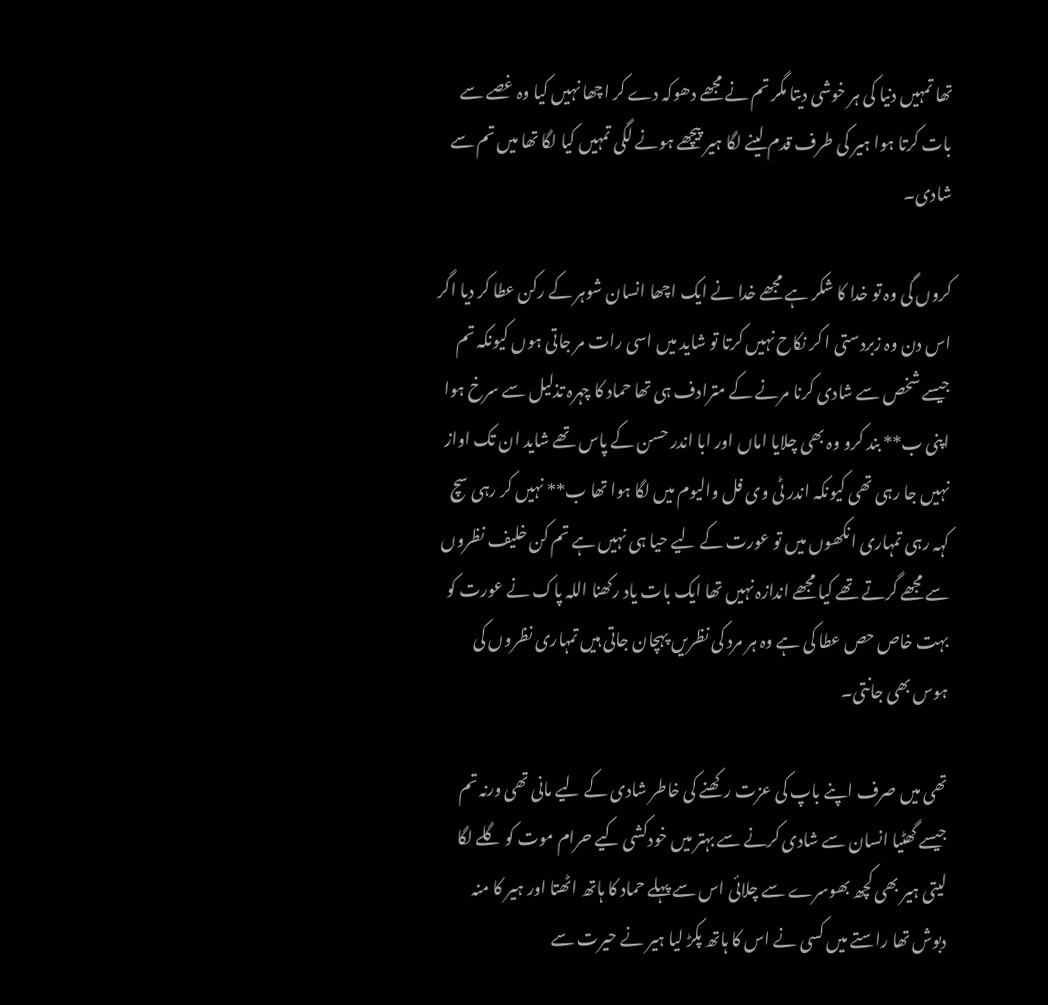تھا تمہیں دنیا کی ہر خوشی دیتا مگر تم نے مجھے دھوکہ دے کر اچھا نہیں کیا وہ غصے سے بات کرتا ہوا ہیر کی طرف قدم لینے لگا ہیر پیچھے ہونے لگی تمہیں کیا لگا تھا میں تم سے شادی۔

کروں گی وہ تو خدا کا شکر ہے مجھے خدا نے ایک اچھا انسان شوہر کے رکن عطا کر دیا اگر اس دن وہ زبردستی ا کر نکاح نہیں کرتا تو شاید میں اسی رات مر جاتی ہوں کیونکہ تم جیسے شخص سے شادی کرنا مرنے کے مترادف ہی تھا حماد کا چہرہ تذلیل سے سرخ ہوا اپنی ب** بند کرو وہ بھی چلایا اماں اور ابا اندر حسن کے پاس تھے شاید ان تک اواز نہیں جا رہی تھی کیونکہ اندر ٹی وی فل والیوم میں لگا ہوا تھا ب** نہیں کر رہی سچ کہہ رہی تمہاری انکھوں میں تو عورت کے لیے حیا ہی نہیں ہے تم کن خلیف نظروں سے مجھے گرتے تھے کیا مجھے اندازہ نہیں تھا ایک بات یاد رکھنا اللہ پاک نے عورت کو بہت خاص حص عطا کی ہے وہ ہر مرد کی نظریں پہچان جاتی ہیں تمہاری نظروں کی ہوس بھی جانتی۔

تھی میں صرف اپنے باپ کی عزت رکھنے کی خاطر شادی کے لیے مانی تھی ورنہ تم جیسے گھٹیا انسان سے شادی کرنے سے بہتر میں خودکشی کیے حرام موت کو گلے لگا لیتی ہیر بھی کچھ بھوسرے سے چلائی اس سے پہلے حماد کا ہاتھ اٹھتا اور ہیر کا منہ دبوش تھا راستے میں کسی نے اس کا ہاتھ پکڑ لیا ہیر نے حیرت سے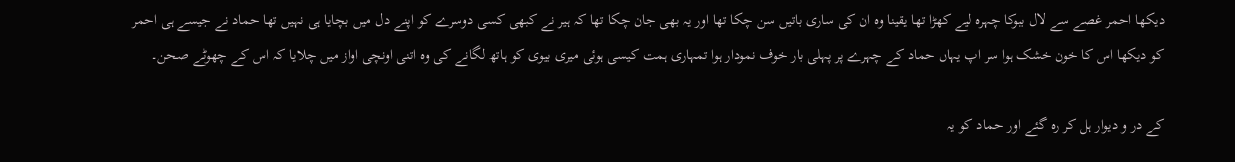دیکھا احمر غصے سے لال ببوکا چہرہ لیے کھڑا تھا یقینا وہ ان کی ساری باتیں سن چکا تھا اور یہ بھی جان چکا تھا کہ ہیر نے کبھی کسی دوسرے کو اپنے دل میں بچایا ہی نہیں تھا حماد نے جیسے ہی احمر کو دیکھا اس کا خون خشک ہوا سر اپ یہاں حماد کے چہرے پر پہلی بار خوف نمودار ہوا تمہاری ہمت کیسی ہوئی میری بیوی کو ہاتھ لگانے کی وہ اتنی اونچی اواز میں چلایا کہ اس کے چھوٹے صحن۔

کے در و دیوار ہل کر رہ گئے اور حماد کو یہ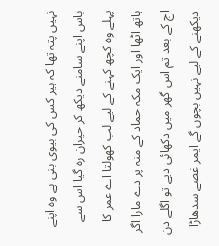نہیں پتہ تھا کہ ہیر کس کی بیوی بنی ہے وہ اپنے باس اپنے سامنے دیکھ کر حیران رہ گیا اس سے پہلے وہ کچھ کہنے کے لیے لب کھولتا اے عمر کا ہاتھ اٹھا اور ایک مکہ حماد کے منہ پر دے مارا اگر اج کے بعد تم اس گھر میں دکھائی دیے تو اگلے دن دیکھنے کے لیے نہیں بچوں گے ایمر غصے سدھاڑا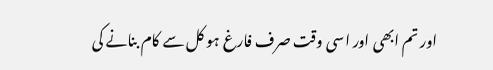اور تم ابھی اور اسی وقت صرف فارغ ہو کل سے کام بنانے کی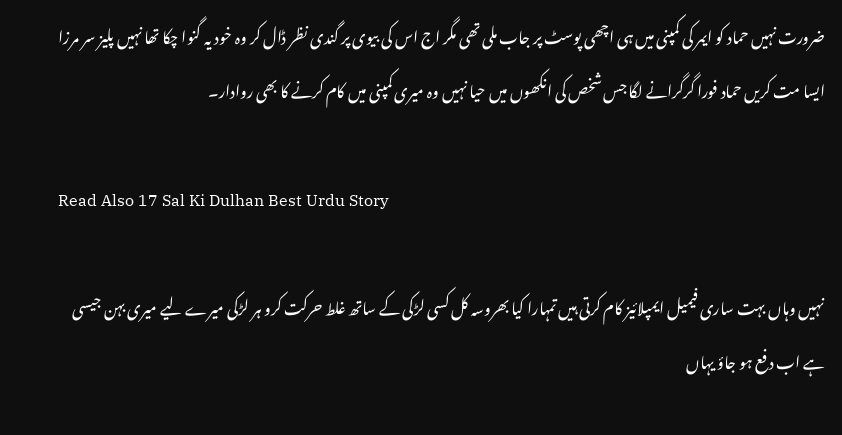ضرورت نہیں حماد کو ایمر کی کمپنی میں ہی اچھی پوسٹ پر جاب ملی تھی مگر اج اس کی بیوی پر گندی نظر ڈال کر وہ خود یہ گنوا چکا تھا نہیں پلیز سر مرزا ایسا مت کریں حماد فورا گرگرانے لگا جس شخص کی انکھوں میں حیا نہیں وہ میری کمپنی میں کام کرنے کا بھی روادار۔

Read Also 17 Sal Ki Dulhan Best Urdu Story

نہیں وہاں بہت ساری فیمیل ایمپلائیز کام کرتی ہیں تمہارا کیا بھروسہ کل کسی لڑکی کے ساتھ غلط حرکت کرو ہر لڑکی میرے لیے میری بہن جیسی ہے اب دفع ہو جاؤ یہاں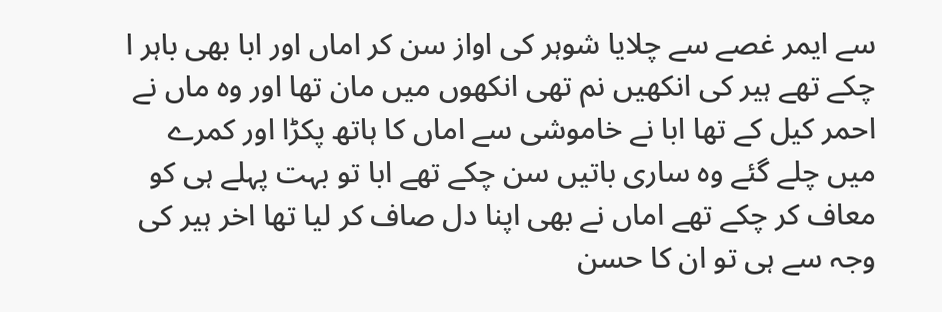سے ایمر غصے سے چلایا شوہر کی اواز سن کر اماں اور ابا بھی باہر ا چکے تھے ہیر کی انکھیں نم تھی انکھوں میں مان تھا اور وہ ماں نے احمر کیل کے تھا ابا نے خاموشی سے اماں کا ہاتھ پکڑا اور کمرے میں چلے گئے وہ ساری باتیں سن چکے تھے ابا تو بہت پہلے ہی کو معاف کر چکے تھے اماں نے بھی اپنا دل صاف کر لیا تھا اخر ہیر کی وجہ سے ہی تو ان کا حسن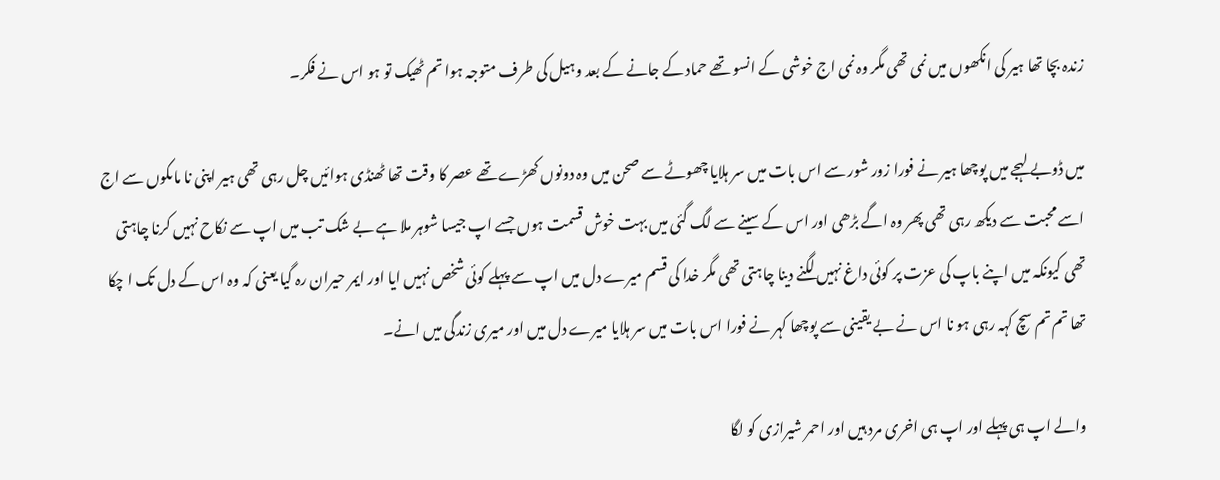زندہ بچا تھا ہیر کی انکھوں میں نمی تھی مگر وہ نمی اج خوشی کے انسو تھے حماد کے جانے کے بعد وہیل کی طرف متوجہ ہوا تم ٹھیک تو ہو اس نے فکر۔

میں ڈوبے لہجے میں پوچھا ہیر نے فورا زور شور سے اس بات میں سر ہلایا چھوٹے سے صحن میں وہ دونوں کھڑے تھے عصر کا وقت تھا ٹھنڈی ہوائیں چل رہی تھی ہیر اپنی نا ماںکوں سے اج اسے محبت سے دیکھ رہی تھی پھر وہ اگے بڑھی اور اس کے سینے سے لگ گئی میں بہت خوش قسمت ہوں جسے اپ جیسا شوہر ملا ہے بے شک تب میں اپ سے نکاح نہیں کرنا چاہتی تھی کیونکہ میں اپنے باپ کی عزت پر کوئی داغ نہیں لگنے دینا چاہتی تھی مگر خدا کی قسم میرے دل میں اپ سے پہلے کوئی شخص نہیں ایا اور ایمر حیران رہ گیا یعنی کہ وہ اس کے دل تک ا چکا تھا تم تم سچ کہہ رہی ہو نا اس نے بے یقینی سے پوچھا کہر نے فورا اس بات میں سر ہلایا میرے دل میں اور میری زندگی میں انے۔

والے اپ ہی پہلے اور اپ ہی اخری مرد ہیں اور احمر شیرازی کو لگا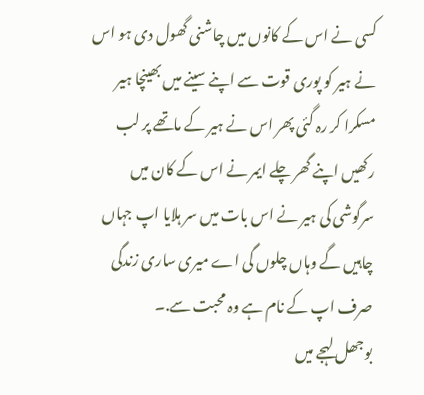کسی نے اس کے کانوں میں چاشنی گھول دی ہو اس نے ہیر کو پوری قوت سے اپنے سینے میں بھینچا ہیر مسکرا کر رہ گئی پھر اس نے ہیر کے ماتھے پر لب رکھیں اپنے گھر چلے ایمر نے اس کے کان میں سرگوشی کی ہیر نے اس بات میں سر ہلایا اپ جہاں چاہیں گے وہاں چلوں گی اے میری ساری زندگی صرف اپ کے نام ہے وہ محبت سے.۔
بوجھل لہجے میں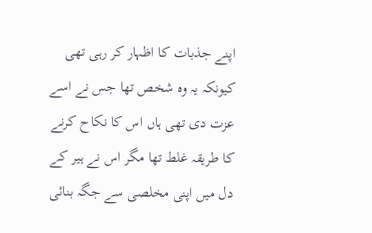اپنے جذبات کا اظہار کر رہی تھی کیونکہ یہ وہ شخص تھا جس نے اسے عزت دی تھی ہاں اس کا نکاح کرنے کا طریقہ غلط تھا مگر اس نے ہیر کے دل میں اپنی مخلصی سے جگہ بنائی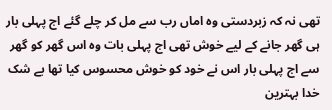تھی نہ کہ زبردستی وہ اماں رب سے مل کر چلے گئے اج پہلی بار ہی گھر جانے کے لیے خوش تھی اج پہلی بات وہ اس گھر کو گھر سے اج پہلی بار اس نے خود کو خوش محسوس کیا تھا بے شک خدا بہترین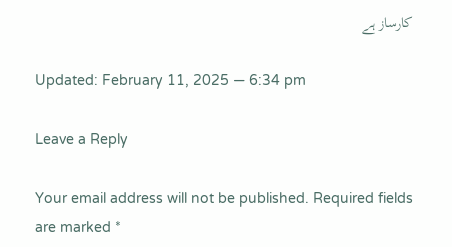کارساز ہے

Updated: February 11, 2025 — 6:34 pm

Leave a Reply

Your email address will not be published. Required fields are marked *